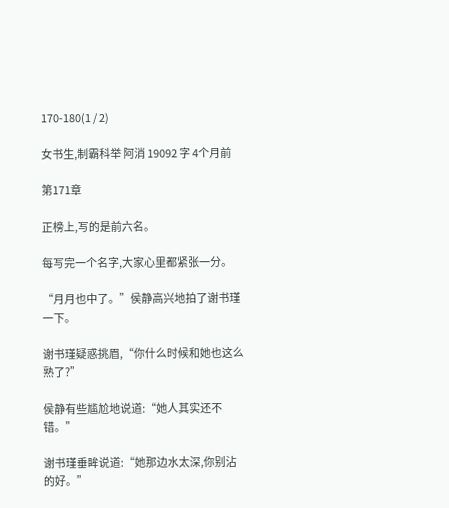170-180(1 / 2)

女书生,制霸科举 阿消 19092 字 4个月前

第171章

正榜上,写的是前六名。

每写完一个名字,大家心里都紧张一分。

“月月也中了。”侯静高兴地拍了谢书瑾一下。

谢书瑾疑惑挑眉,“你什么时候和她也这么熟了?”

侯静有些尴尬地说道:“她人其实还不错。”

谢书瑾垂眸说道:“她那边水太深,你别沾的好。”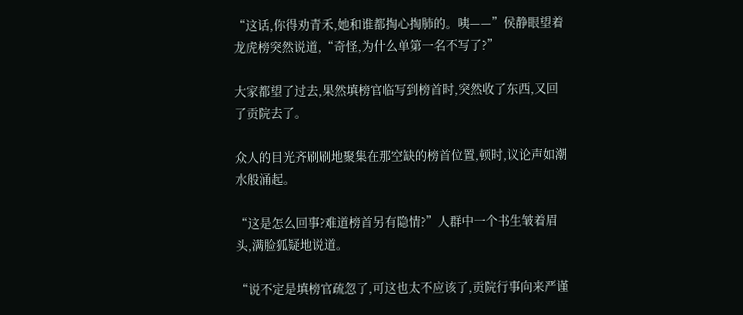“这话,你得劝青禾,她和谁都掏心掏肺的。咦——”侯静眼望着龙虎榜突然说道,“奇怪,为什么单第一名不写了?”

大家都望了过去,果然填榜官临写到榜首时,突然收了东西,又回了贡院去了。

众人的目光齐刷刷地聚集在那空缺的榜首位置,顿时,议论声如潮水般涌起。

“这是怎么回事?难道榜首另有隐情?”人群中一个书生皱着眉头,满脸狐疑地说道。

“说不定是填榜官疏忽了,可这也太不应该了,贡院行事向来严谨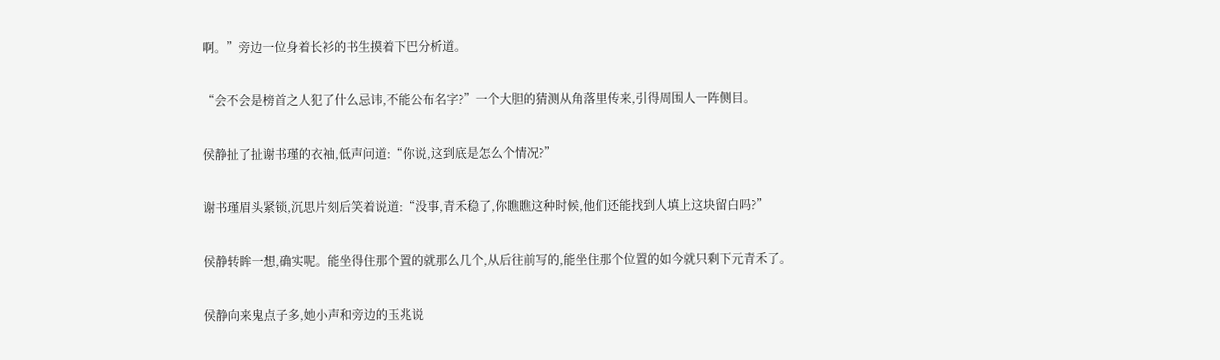啊。”旁边一位身着长衫的书生摸着下巴分析道。

“会不会是榜首之人犯了什么忌讳,不能公布名字?”一个大胆的猜测从角落里传来,引得周围人一阵侧目。

侯静扯了扯谢书瑾的衣袖,低声问道:“你说,这到底是怎么个情况?”

谢书瑾眉头紧锁,沉思片刻后笑着说道:“没事,青禾稳了,你瞧瞧这种时候,他们还能找到人填上这块留白吗?”

侯静转眸一想,确实呢。能坐得住那个置的就那么几个,从后往前写的,能坐住那个位置的如今就只剩下元青禾了。

侯静向来鬼点子多,她小声和旁边的玉兆说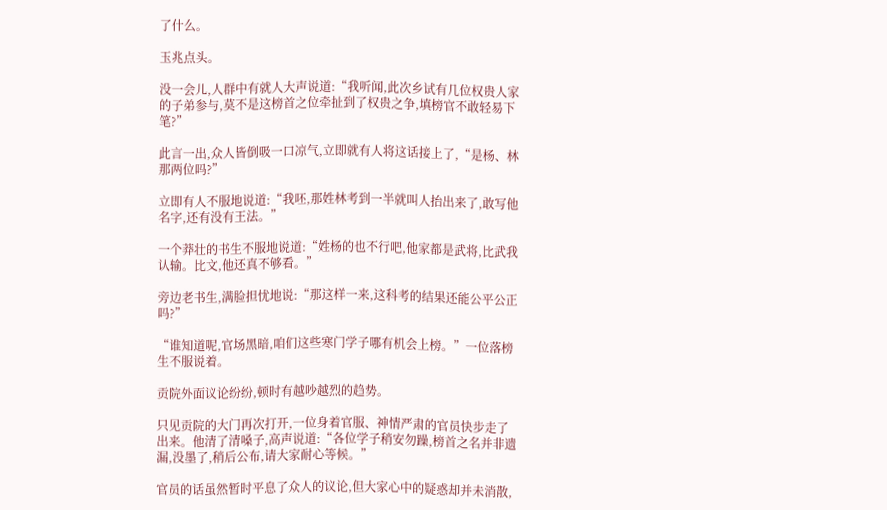了什么。

玉兆点头。

没一会儿,人群中有就人大声说道:“我听闻,此次乡试有几位权贵人家的子弟参与,莫不是这榜首之位牵扯到了权贵之争,填榜官不敢轻易下笔?”

此言一出,众人皆倒吸一口凉气,立即就有人将这话接上了,“是杨、林那两位吗?”

立即有人不服地说道:“我呸,那姓林考到一半就叫人抬出来了,敢写他名字,还有没有王法。”

一个莽壮的书生不服地说道:“姓杨的也不行吧,他家都是武将,比武我认输。比文,他还真不够看。”

旁边老书生,满脸担忧地说:“那这样一来,这科考的结果还能公平公正吗?”

“谁知道呢,官场黑暗,咱们这些寒门学子哪有机会上榜。”一位落榜生不服说着。

贡院外面议论纷纷,顿时有越吵越烈的趋势。

只见贡院的大门再次打开,一位身着官服、神情严肃的官员快步走了出来。他清了清嗓子,高声说道:“各位学子稍安勿躁,榜首之名并非遗漏,没墨了,稍后公布,请大家耐心等候。”

官员的话虽然暂时平息了众人的议论,但大家心中的疑惑却并未消散,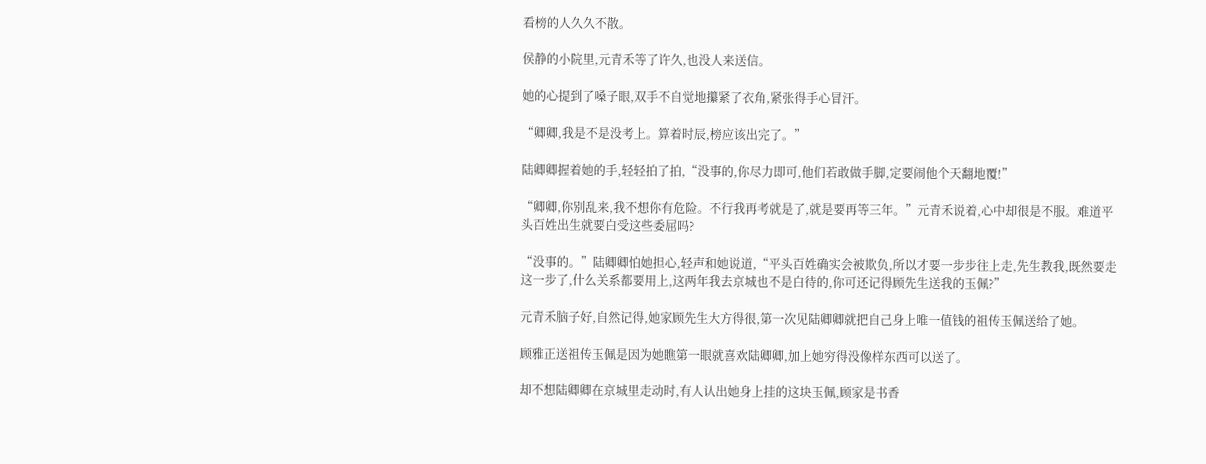看榜的人久久不散。

侯静的小院里,元青禾等了许久,也没人来送信。

她的心提到了嗓子眼,双手不自觉地攥紧了衣角,紧张得手心冒汗。

“卿卿,我是不是没考上。算着时辰,榜应该出完了。”

陆卿卿握着她的手,轻轻拍了拍,“没事的,你尽力即可,他们若敢做手脚,定要闹他个天翻地覆!”

“卿卿,你别乱来,我不想你有危险。不行我再考就是了,就是要再等三年。”元青禾说着,心中却很是不服。难道平头百姓出生就要白受这些委屈吗?

“没事的。”陆卿卿怕她担心,轻声和她说道,“平头百姓确实会被欺负,所以才要一步步往上走,先生教我,既然要走这一步了,什么关系都要用上,这两年我去京城也不是白待的,你可还记得顾先生送我的玉佩?”

元青禾脑子好,自然记得,她家顾先生大方得很,第一次见陆卿卿就把自己身上唯一值钱的祖传玉佩送给了她。

顾雅正送祖传玉佩是因为她瞧第一眼就喜欢陆卿卿,加上她穷得没像样东西可以送了。

却不想陆卿卿在京城里走动时,有人认出她身上挂的这块玉佩,顾家是书香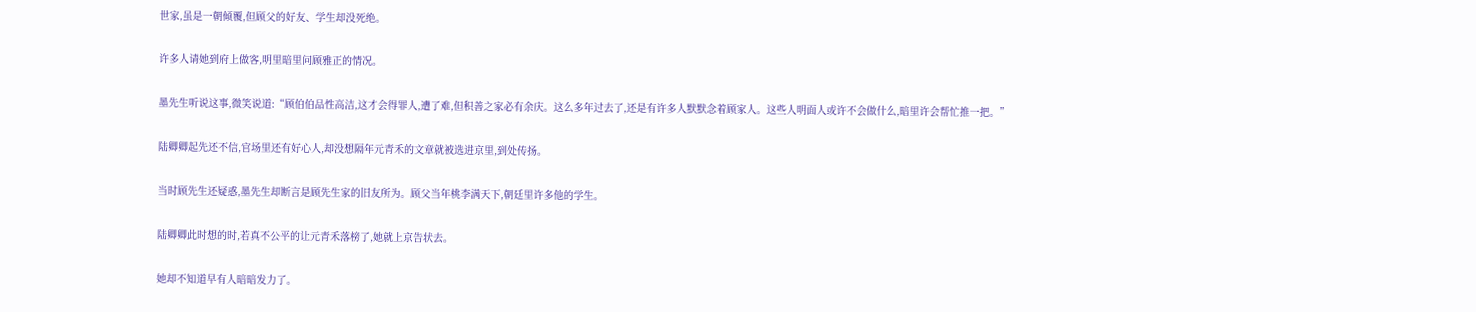世家,虽是一朝倾覆,但顾父的好友、学生却没死绝。

许多人请她到府上做客,明里暗里问顾雅正的情况。

墨先生听说这事,微笑说道:“顾伯伯品性高洁,这才会得罪人,遭了难,但积善之家必有余庆。这么多年过去了,还是有许多人默默念着顾家人。这些人明面人或许不会做什么,暗里许会帮忙推一把。”

陆卿卿起先还不信,官场里还有好心人,却没想隔年元青禾的文章就被选进京里,到处传扬。

当时顾先生还疑惑,墨先生却断言是顾先生家的旧友所为。顾父当年桃李满天下,朝廷里许多他的学生。

陆卿卿此时想的时,若真不公平的让元青禾落榜了,她就上京告状去。

她却不知道早有人暗暗发力了。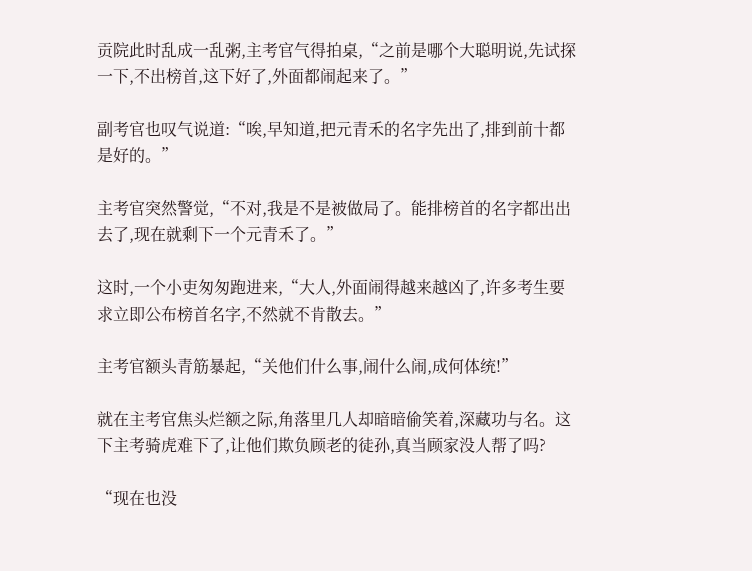贡院此时乱成一乱粥,主考官气得拍桌,“之前是哪个大聪明说,先试探一下,不出榜首,这下好了,外面都闹起来了。”

副考官也叹气说道:“唉,早知道,把元青禾的名字先出了,排到前十都是好的。”

主考官突然警觉,“不对,我是不是被做局了。能排榜首的名字都出出去了,现在就剩下一个元青禾了。”

这时,一个小吏匆匆跑进来,“大人,外面闹得越来越凶了,许多考生要求立即公布榜首名字,不然就不肯散去。”

主考官额头青筋暴起,“关他们什么事,闹什么闹,成何体统!”

就在主考官焦头烂额之际,角落里几人却暗暗偷笑着,深藏功与名。这下主考骑虎难下了,让他们欺负顾老的徒孙,真当顾家没人帮了吗?

“现在也没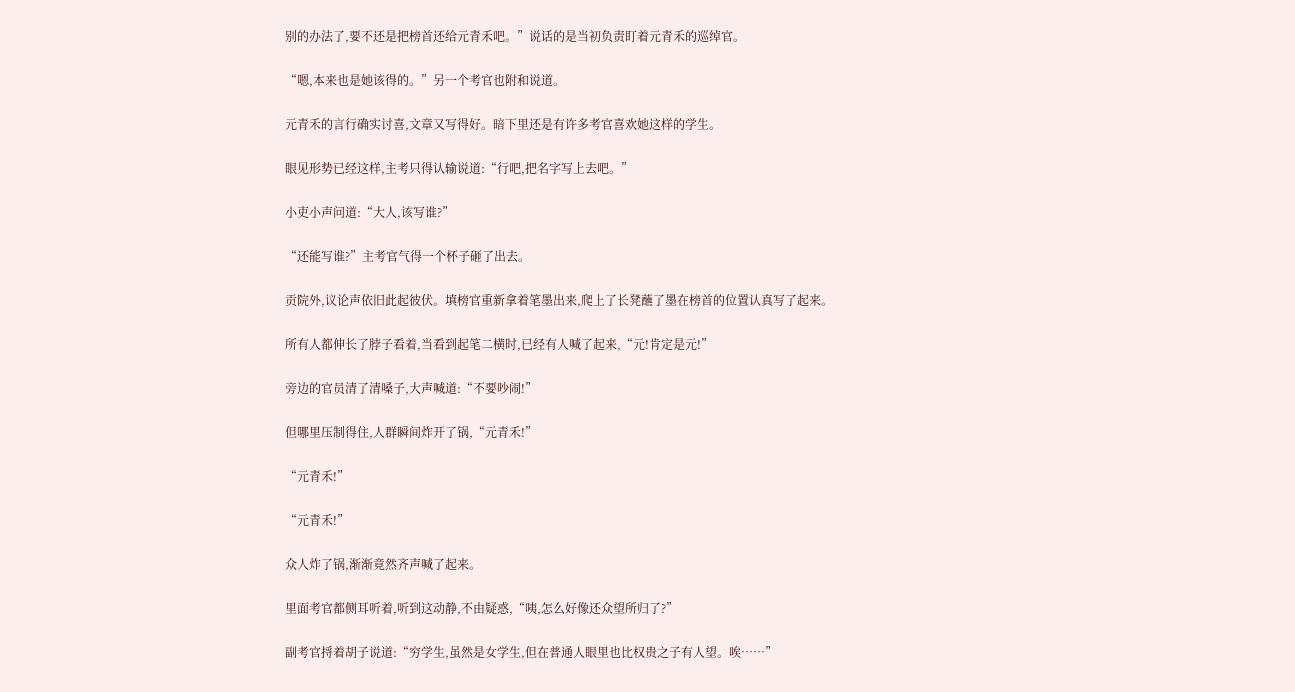别的办法了,要不还是把榜首还给元青禾吧。”说话的是当初负责盯着元青禾的巡绰官。

“嗯,本来也是她该得的。”另一个考官也附和说道。

元青禾的言行确实讨喜,文章又写得好。暗下里还是有许多考官喜欢她这样的学生。

眼见形势已经这样,主考只得认输说道:“行吧,把名字写上去吧。”

小吏小声问道:“大人,该写谁?”

“还能写谁?”主考官气得一个杯子砸了出去。

贡院外,议论声依旧此起彼伏。填榜官重新拿着笔墨出来,爬上了长凳蘸了墨在榜首的位置认真写了起来。

所有人都伸长了脖子看着,当看到起笔二横时,已经有人喊了起来,“元!肯定是元!”

旁边的官员清了清嗓子,大声喊道:“不要吵闹!”

但哪里压制得住,人群瞬间炸开了锅,“元青禾!”

“元青禾!”

“元青禾!”

众人炸了锅,渐渐竟然齐声喊了起来。

里面考官都侧耳听着,听到这动静,不由疑惑,“咦,怎么好像还众望所归了?”

副考官捋着胡子说道:“穷学生,虽然是女学生,但在普通人眼里也比权贵之子有人望。唉……”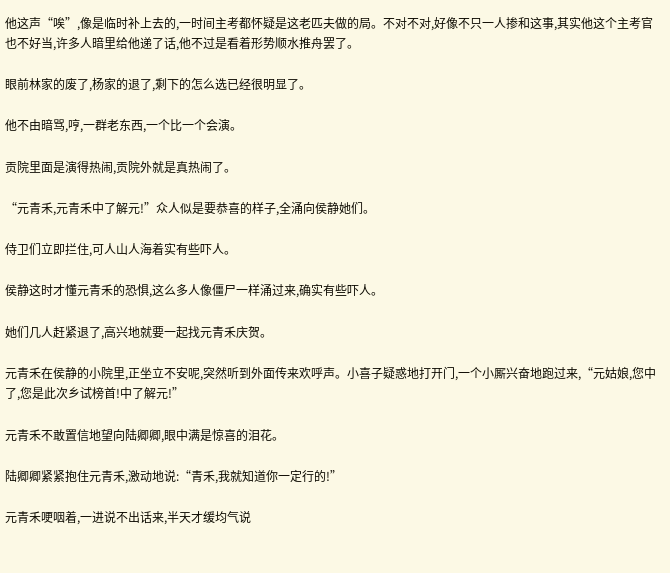他这声“唉”,像是临时补上去的,一时间主考都怀疑是这老匹夫做的局。不对不对,好像不只一人掺和这事,其实他这个主考官也不好当,许多人暗里给他递了话,他不过是看着形势顺水推舟罢了。

眼前林家的废了,杨家的退了,剩下的怎么选已经很明显了。

他不由暗骂,哼,一群老东西,一个比一个会演。

贡院里面是演得热闹,贡院外就是真热闹了。

“元青禾,元青禾中了解元!”众人似是要恭喜的样子,全涌向侯静她们。

侍卫们立即拦住,可人山人海着实有些吓人。

侯静这时才懂元青禾的恐惧,这么多人像僵尸一样涌过来,确实有些吓人。

她们几人赶紧退了,高兴地就要一起找元青禾庆贺。

元青禾在侯静的小院里,正坐立不安呢,突然听到外面传来欢呼声。小喜子疑惑地打开门,一个小厮兴奋地跑过来,“元姑娘,您中了,您是此次乡试榜首!中了解元!”

元青禾不敢置信地望向陆卿卿,眼中满是惊喜的泪花。

陆卿卿紧紧抱住元青禾,激动地说:“青禾,我就知道你一定行的!”

元青禾哽咽着,一进说不出话来,半天才缓均气说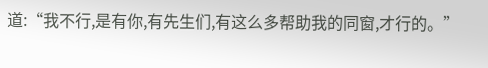道:“我不行,是有你,有先生们,有这么多帮助我的同窗,才行的。”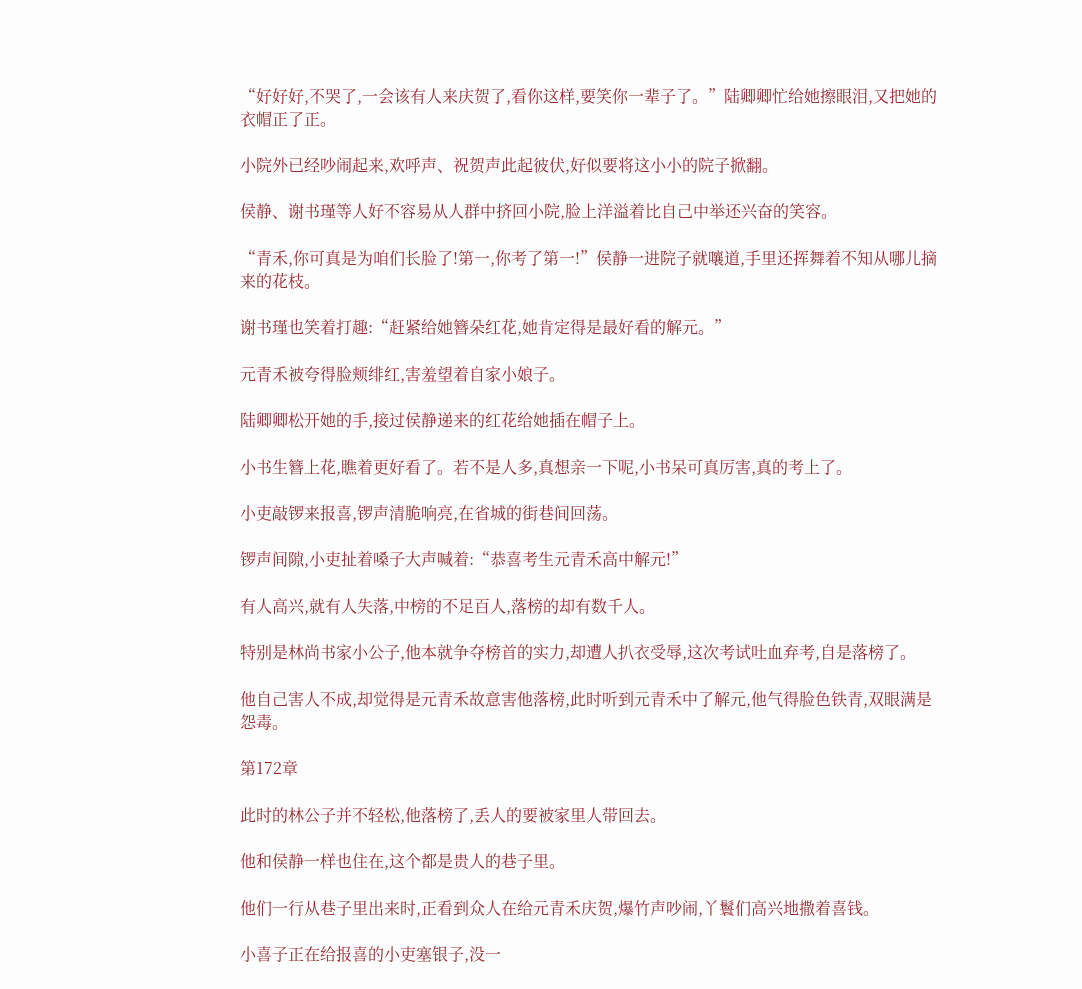“好好好,不哭了,一会该有人来庆贺了,看你这样,要笑你一辈子了。”陆卿卿忙给她擦眼泪,又把她的衣帽正了正。

小院外已经吵闹起来,欢呼声、祝贺声此起彼伏,好似要将这小小的院子掀翻。

侯静、谢书瑾等人好不容易从人群中挤回小院,脸上洋溢着比自己中举还兴奋的笑容。

“青禾,你可真是为咱们长脸了!第一,你考了第一!”侯静一进院子就嚷道,手里还挥舞着不知从哪儿摘来的花枝。

谢书瑾也笑着打趣:“赶紧给她簪朵红花,她肯定得是最好看的解元。”

元青禾被夸得脸颊绯红,害羞望着自家小娘子。

陆卿卿松开她的手,接过侯静递来的红花给她插在帽子上。

小书生簪上花,瞧着更好看了。若不是人多,真想亲一下呢,小书呆可真厉害,真的考上了。

小吏敲锣来报喜,锣声清脆响亮,在省城的街巷间回荡。

锣声间隙,小吏扯着嗓子大声喊着:“恭喜考生元青禾高中解元!”

有人高兴,就有人失落,中榜的不足百人,落榜的却有数千人。

特别是林尚书家小公子,他本就争夺榜首的实力,却遭人扒衣受辱,这次考试吐血弃考,自是落榜了。

他自己害人不成,却觉得是元青禾故意害他落榜,此时听到元青禾中了解元,他气得脸色铁青,双眼满是怨毒。

第172章

此时的林公子并不轻松,他落榜了,丢人的要被家里人带回去。

他和侯静一样也住在,这个都是贵人的巷子里。

他们一行从巷子里出来时,正看到众人在给元青禾庆贺,爆竹声吵闹,丫鬟们高兴地撒着喜钱。

小喜子正在给报喜的小吏塞银子,没一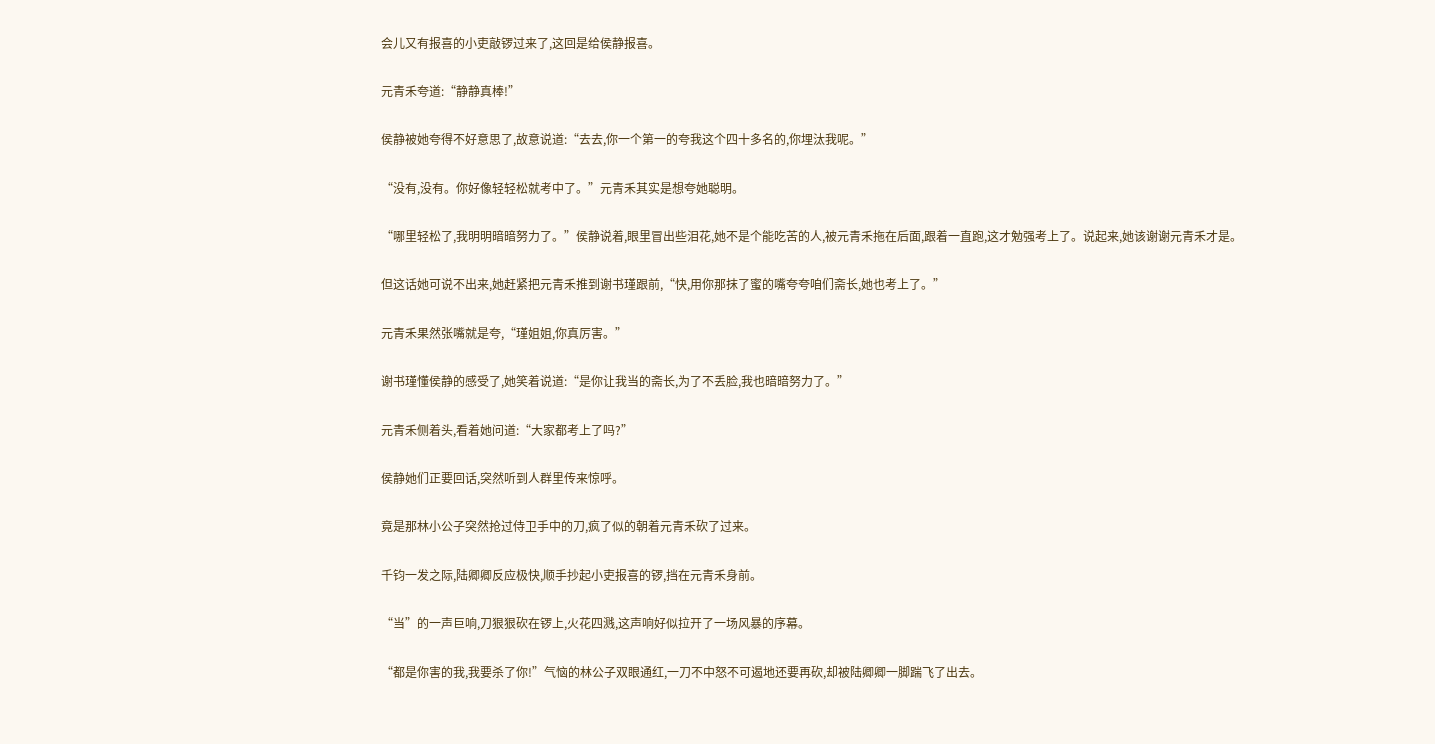会儿又有报喜的小吏敲锣过来了,这回是给侯静报喜。

元青禾夸道:“静静真棒!”

侯静被她夸得不好意思了,故意说道:“去去,你一个第一的夸我这个四十多名的,你埋汰我呢。”

“没有,没有。你好像轻轻松就考中了。”元青禾其实是想夸她聪明。

“哪里轻松了,我明明暗暗努力了。”侯静说着,眼里冒出些泪花,她不是个能吃苦的人,被元青禾拖在后面,跟着一直跑,这才勉强考上了。说起来,她该谢谢元青禾才是。

但这话她可说不出来,她赶紧把元青禾推到谢书瑾跟前,“快,用你那抹了蜜的嘴夸夸咱们斋长,她也考上了。”

元青禾果然张嘴就是夸,“瑾姐姐,你真厉害。”

谢书瑾懂侯静的感受了,她笑着说道:“是你让我当的斋长,为了不丢脸,我也暗暗努力了。”

元青禾侧着头,看着她问道:“大家都考上了吗?”

侯静她们正要回话,突然听到人群里传来惊呼。

竟是那林小公子突然抢过侍卫手中的刀,疯了似的朝着元青禾砍了过来。

千钧一发之际,陆卿卿反应极快,顺手抄起小吏报喜的锣,挡在元青禾身前。

“当”的一声巨响,刀狠狠砍在锣上,火花四溅,这声响好似拉开了一场风暴的序幕。

“都是你害的我,我要杀了你!”气恼的林公子双眼通红,一刀不中怒不可遏地还要再砍,却被陆卿卿一脚踹飞了出去。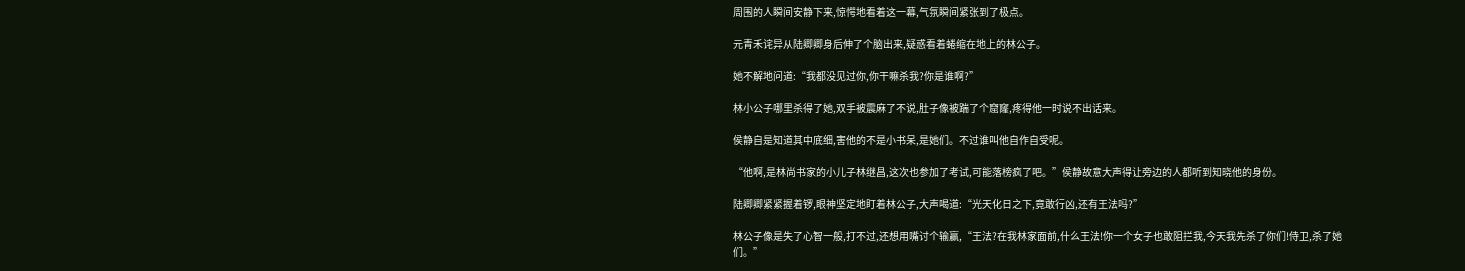周围的人瞬间安静下来,惊愕地看着这一幕,气氛瞬间紧张到了极点。

元青禾诧异从陆卿卿身后伸了个脑出来,疑惑看着蜷缩在地上的林公子。

她不解地问道:“我都没见过你,你干嘛杀我?你是谁啊?”

林小公子哪里杀得了她,双手被震麻了不说,肚子像被踹了个窟窿,疼得他一时说不出话来。

侯静自是知道其中底细,害他的不是小书呆,是她们。不过谁叫他自作自受呢。

“他啊,是林尚书家的小儿子林继昌,这次也参加了考试,可能落榜疯了吧。”侯静故意大声得让旁边的人都听到知晓他的身份。

陆卿卿紧紧握着锣,眼神坚定地盯着林公子,大声喝道:“光天化日之下,竟敢行凶,还有王法吗?”

林公子像是失了心智一般,打不过,还想用嘴讨个输赢,“王法?在我林家面前,什么王法!你一个女子也敢阻拦我,今天我先杀了你们!侍卫,杀了她们。”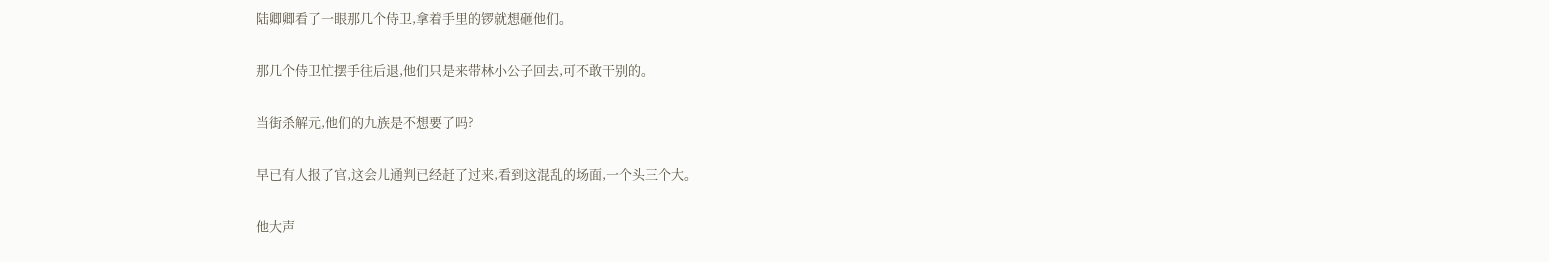陆卿卿看了一眼那几个侍卫,拿着手里的锣就想砸他们。

那几个侍卫忙摆手往后退,他们只是来带林小公子回去,可不敢干别的。

当街杀解元,他们的九族是不想要了吗?

早已有人报了官,这会儿通判已经赶了过来,看到这混乱的场面,一个头三个大。

他大声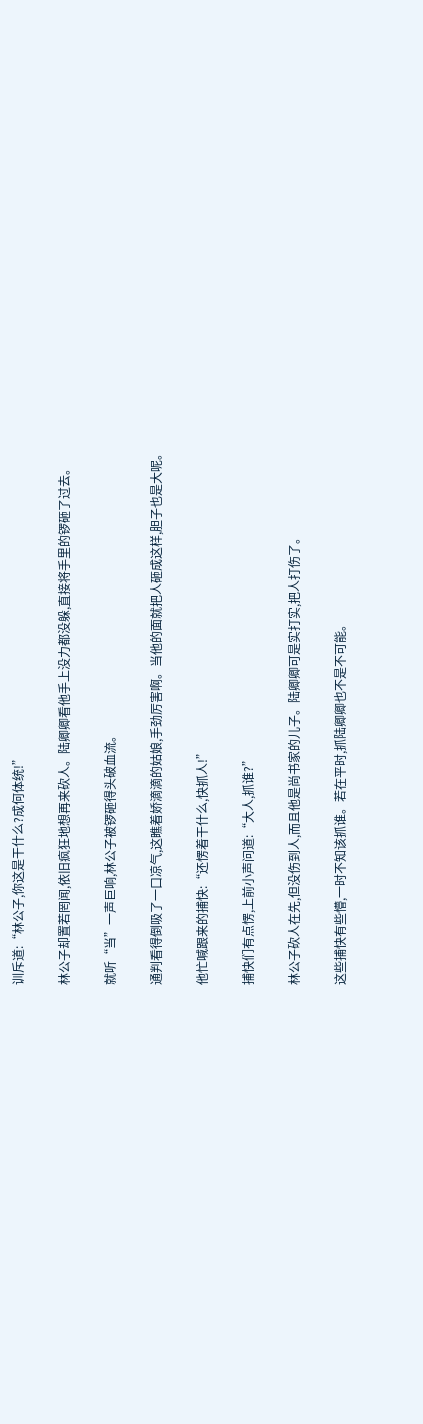训斥道:“林公子,你这是干什么?成何体统!”

林公子却置若罔闻,依旧疯狂地想再来砍人。陆卿卿看他手上没力都没躲,直接将手里的锣砸了过去。

就听“当”一声巨响,林公子被锣砸得头破血流。

通判看得倒吸了一口凉气,这瞧着娇滴滴的姑娘,手劲厉害啊。当他的面就把人砸成这样,胆子也是大呢。

他忙喊跟来的捕快:“还愣着干什么,快抓人!”

捕快们有点愣,上前小声问道:“大人,抓谁?”

林公子砍人在先,但没伤到人,而且他是尚书家的儿子。陆卿卿可是实打实,把人打伤了。

这些捕快有些懵,一时不知该抓谁。若在平时,抓陆卿卿也不是不可能。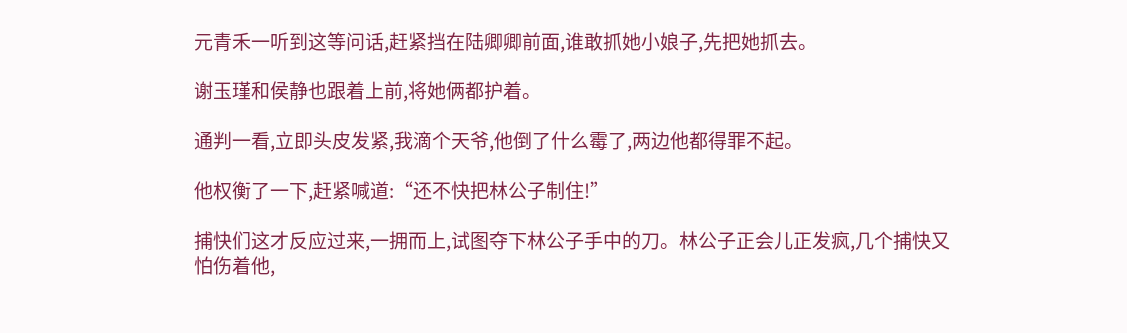元青禾一听到这等问话,赶紧挡在陆卿卿前面,谁敢抓她小娘子,先把她抓去。

谢玉瑾和侯静也跟着上前,将她俩都护着。

通判一看,立即头皮发紧,我滴个天爷,他倒了什么霉了,两边他都得罪不起。

他权衡了一下,赶紧喊道:“还不快把林公子制住!”

捕快们这才反应过来,一拥而上,试图夺下林公子手中的刀。林公子正会儿正发疯,几个捕快又怕伤着他,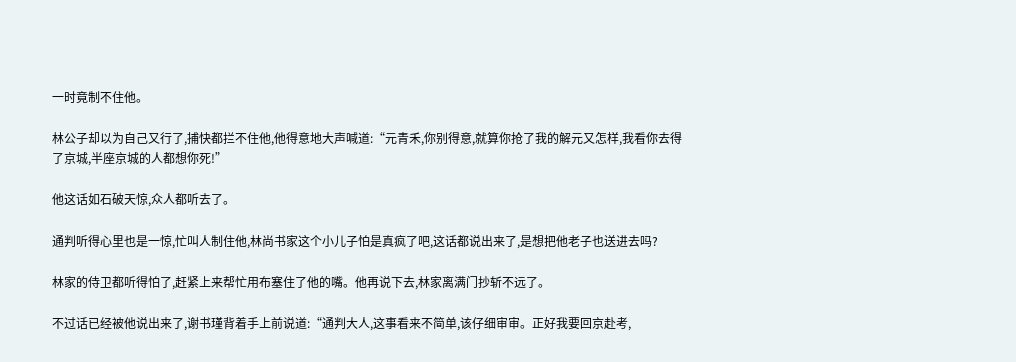一时竟制不住他。

林公子却以为自己又行了,捕快都拦不住他,他得意地大声喊道:“元青禾,你别得意,就算你抢了我的解元又怎样,我看你去得了京城,半座京城的人都想你死!”

他这话如石破天惊,众人都听去了。

通判听得心里也是一惊,忙叫人制住他,林尚书家这个小儿子怕是真疯了吧,这话都说出来了,是想把他老子也送进去吗?

林家的侍卫都听得怕了,赶紧上来帮忙用布塞住了他的嘴。他再说下去,林家离满门抄斩不远了。

不过话已经被他说出来了,谢书瑾背着手上前说道:“通判大人,这事看来不简单,该仔细审审。正好我要回京赴考,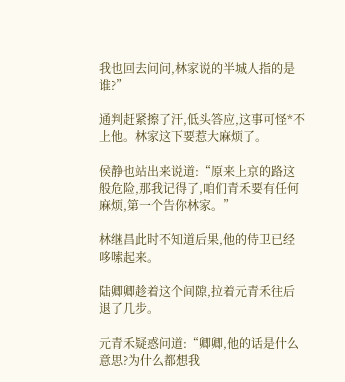我也回去问问,林家说的半城人指的是谁?”

通判赶紧擦了汗,低头答应,这事可怪*不上他。林家这下要惹大麻烦了。

侯静也站出来说道:“原来上京的路这般危险,那我记得了,咱们青禾要有任何麻烦,第一个告你林家。”

林继昌此时不知道后果,他的侍卫已经哆嗦起来。

陆卿卿趁着这个间隙,拉着元青禾往后退了几步。

元青禾疑惑问道:“卿卿,他的话是什么意思?为什么都想我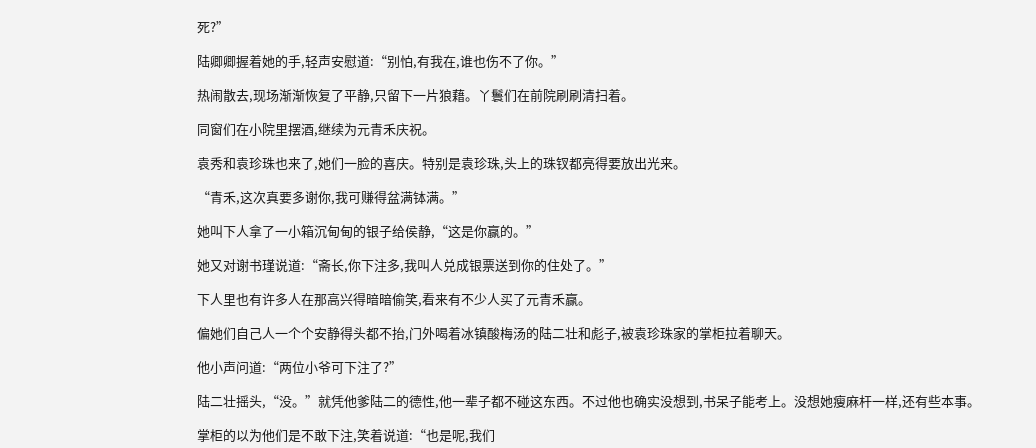死?”

陆卿卿握着她的手,轻声安慰道:“别怕,有我在,谁也伤不了你。”

热闹散去,现场渐渐恢复了平静,只留下一片狼藉。丫鬟们在前院刷刷清扫着。

同窗们在小院里摆酒,继续为元青禾庆祝。

袁秀和袁珍珠也来了,她们一脸的喜庆。特别是袁珍珠,头上的珠钗都亮得要放出光来。

“青禾,这次真要多谢你,我可赚得盆满钵满。”

她叫下人拿了一小箱沉甸甸的银子给侯静,“这是你赢的。”

她又对谢书瑾说道:“斋长,你下注多,我叫人兑成银票送到你的住处了。”

下人里也有许多人在那高兴得暗暗偷笑,看来有不少人买了元青禾赢。

偏她们自己人一个个安静得头都不抬,门外喝着冰镇酸梅汤的陆二壮和彪子,被袁珍珠家的掌柜拉着聊天。

他小声问道:“两位小爷可下注了?”

陆二壮摇头,“没。”就凭他爹陆二的德性,他一辈子都不碰这东西。不过他也确实没想到,书呆子能考上。没想她瘦麻杆一样,还有些本事。

掌柜的以为他们是不敢下注,笑着说道:“也是呢,我们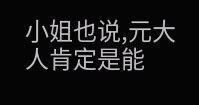小姐也说,元大人肯定是能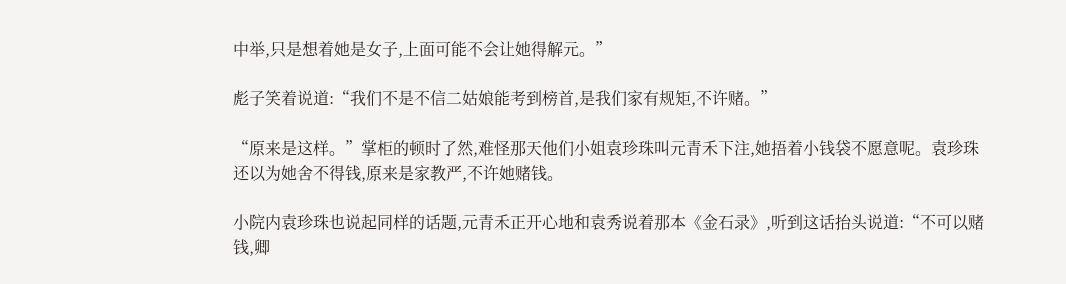中举,只是想着她是女子,上面可能不会让她得解元。”

彪子笑着说道:“我们不是不信二姑娘能考到榜首,是我们家有规矩,不许赌。”

“原来是这样。”掌柜的顿时了然,难怪那天他们小姐袁珍珠叫元青禾下注,她捂着小钱袋不愿意呢。袁珍珠还以为她舍不得钱,原来是家教严,不许她赌钱。

小院内袁珍珠也说起同样的话题,元青禾正开心地和袁秀说着那本《金石录》,听到这话抬头说道:“不可以赌钱,卿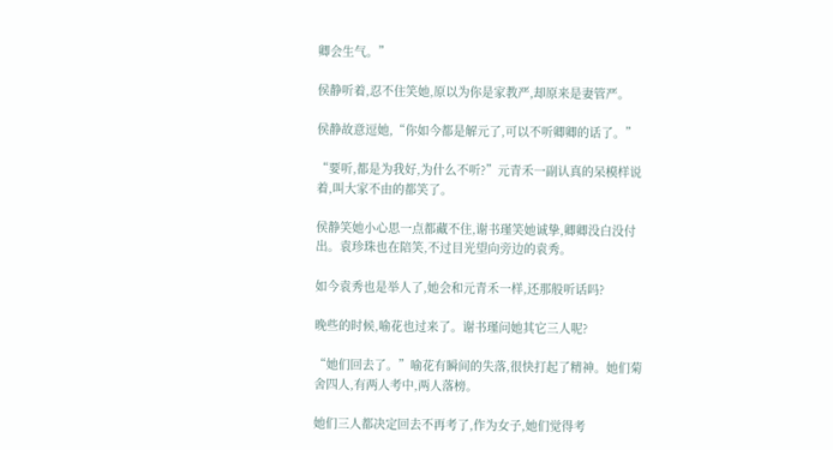卿会生气。”

侯静听着,忍不住笑她,原以为你是家教严,却原来是妻管严。

侯静故意逗她,“你如今都是解元了,可以不听卿卿的话了。”

“要听,都是为我好,为什么不听?”元青禾一副认真的呆模样说着,叫大家不由的都笑了。

侯静笑她小心思一点都藏不住,谢书瑾笑她诚挚,卿卿没白没付出。袁珍珠也在陪笑,不过目光望向旁边的袁秀。

如今袁秀也是举人了,她会和元青禾一样,还那般听话吗?

晚些的时候,喻花也过来了。谢书瑾问她其它三人呢?

“她们回去了。”喻花有瞬间的失落,很快打起了精神。她们菊舍四人,有两人考中,两人落榜。

她们三人都决定回去不再考了,作为女子,她们觉得考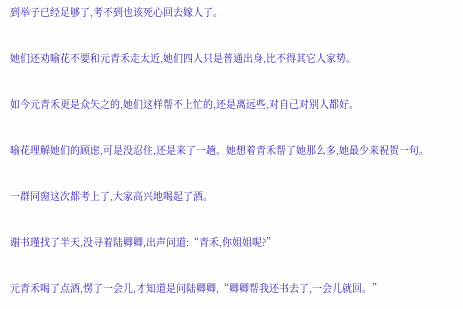到举子已经足够了,考不到也该死心回去嫁人了。

她们还劝喻花不要和元青禾走太近,她们四人只是普通出身,比不得其它人家势。

如今元青禾更是众矢之的,她们这样帮不上忙的,还是离远些,对自己对别人都好。

喻花理解她们的顾虑,可是没忍住,还是来了一趟。她想着青禾帮了她那么多,她最少来祝贺一句。

一群同窗这次都考上了,大家高兴地喝起了酒。

谢书瑾找了半天,没寻着陆卿卿,出声问道:“青禾,你姐姐呢?”

元青禾喝了点酒,愣了一会儿,才知道是问陆卿卿,“卿卿帮我还书去了,一会儿就回。”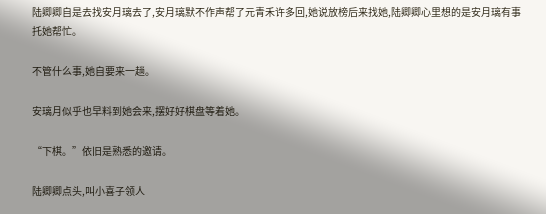陆卿卿自是去找安月璃去了,安月璃默不作声帮了元青禾许多回,她说放榜后来找她,陆卿卿心里想的是安月璃有事托她帮忙。

不管什么事,她自要来一趟。

安璃月似乎也早料到她会来,摆好好棋盘等着她。

“下棋。”依旧是熟悉的邀请。

陆卿卿点头,叫小喜子领人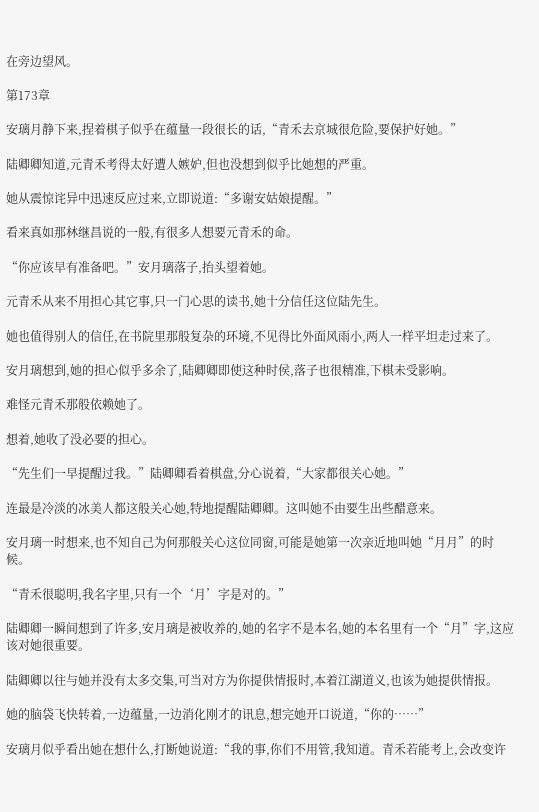在旁边望风。

第173章

安璃月静下来,捏着棋子似乎在蕴量一段很长的话,“青禾去京城很危险,要保护好她。”

陆卿卿知道,元青禾考得太好遭人嫉妒,但也没想到似乎比她想的严重。

她从震惊诧异中迅速反应过来,立即说道:“多谢安姑娘提醒。”

看来真如那林继昌说的一般,有很多人想要元青禾的命。

“你应该早有准备吧。”安月璃落子,抬头望着她。

元青禾从来不用担心其它事,只一门心思的读书,她十分信任这位陆先生。

她也值得别人的信任,在书院里那般复杂的环境,不见得比外面风雨小,两人一样平坦走过来了。

安月璃想到,她的担心似乎多余了,陆卿卿即使这种时侯,落子也很精准,下棋未受影响。

难怪元青禾那般依赖她了。

想着,她收了没必要的担心。

“先生们一早提醒过我。”陆卿卿看着棋盘,分心说着,“大家都很关心她。”

连最是冷淡的冰美人都这般关心她,特地提醒陆卿卿。这叫她不由要生出些醋意来。

安月璃一时想来,也不知自己为何那般关心这位同窗,可能是她第一次亲近地叫她“月月”的时候。

“青禾很聪明,我名字里,只有一个‘月’字是对的。”

陆卿卿一瞬间想到了许多,安月璃是被收养的,她的名字不是本名,她的本名里有一个“月”字,这应该对她很重要。

陆卿卿以往与她并没有太多交集,可当对方为你提供情报时,本着江湖道义,也该为她提供情报。

她的脑袋飞快转着,一边蕴量,一边消化刚才的讯息,想完她开口说道,“你的……”

安璃月似乎看出她在想什么,打断她说道:“我的事,你们不用管,我知道。青禾若能考上,会改变许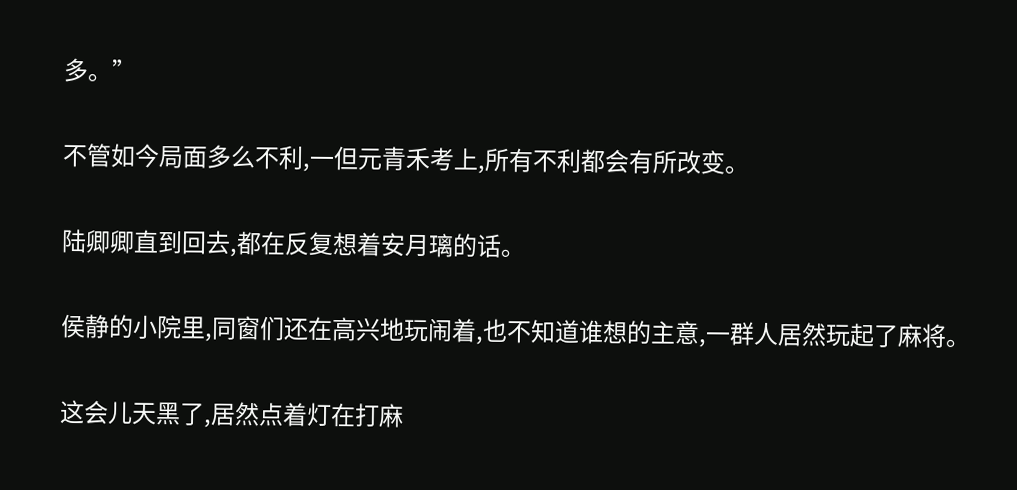多。”

不管如今局面多么不利,一但元青禾考上,所有不利都会有所改变。

陆卿卿直到回去,都在反复想着安月璃的话。

侯静的小院里,同窗们还在高兴地玩闹着,也不知道谁想的主意,一群人居然玩起了麻将。

这会儿天黑了,居然点着灯在打麻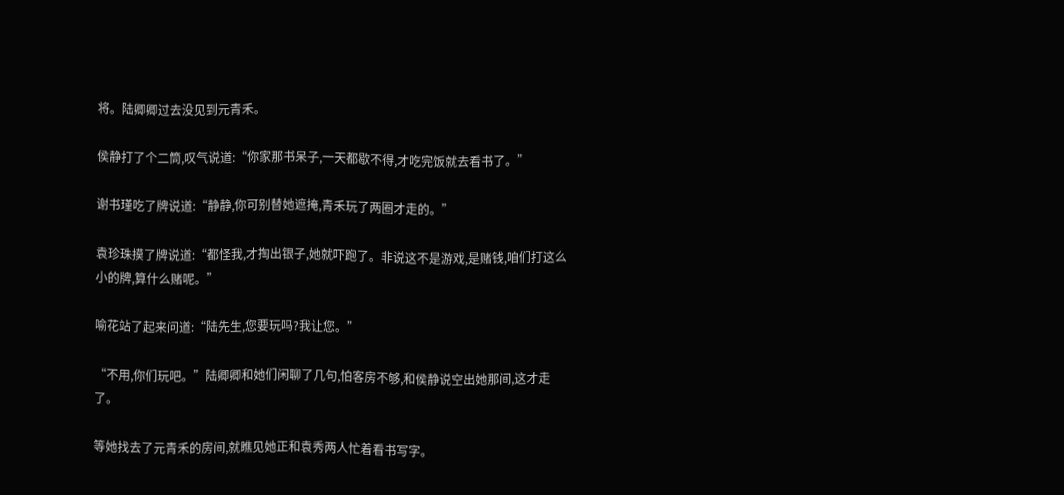将。陆卿卿过去没见到元青禾。

侯静打了个二筒,叹气说道:“你家那书呆子,一天都歇不得,才吃完饭就去看书了。”

谢书瑾吃了牌说道:“静静,你可别替她遮掩,青禾玩了两圈才走的。”

袁珍珠摸了牌说道:“都怪我,才掏出银子,她就吓跑了。非说这不是游戏,是赌钱,咱们打这么小的牌,算什么赌呢。”

喻花站了起来问道:“陆先生,您要玩吗?我让您。”

“不用,你们玩吧。”陆卿卿和她们闲聊了几句,怕客房不够,和侯静说空出她那间,这才走了。

等她找去了元青禾的房间,就瞧见她正和袁秀两人忙着看书写字。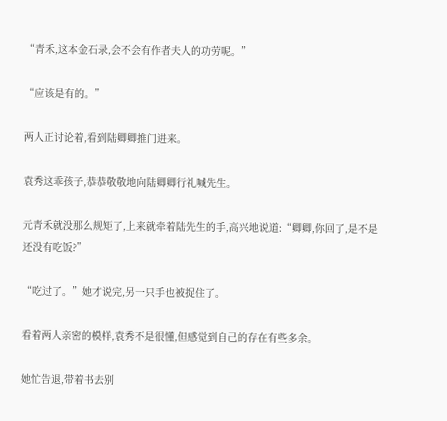“青禾,这本金石录,会不会有作者夫人的功劳呢。”

“应该是有的。”

两人正讨论着,看到陆卿卿推门进来。

袁秀这乖孩子,恭恭敬敬地向陆卿卿行礼喊先生。

元青禾就没那么规矩了,上来就牵着陆先生的手,高兴地说道:“卿卿,你回了,是不是还没有吃饭?”

“吃过了。”她才说完,另一只手也被捉住了。

看着两人亲密的模样,袁秀不是很懂,但感觉到自己的存在有些多余。

她忙告退,带着书去别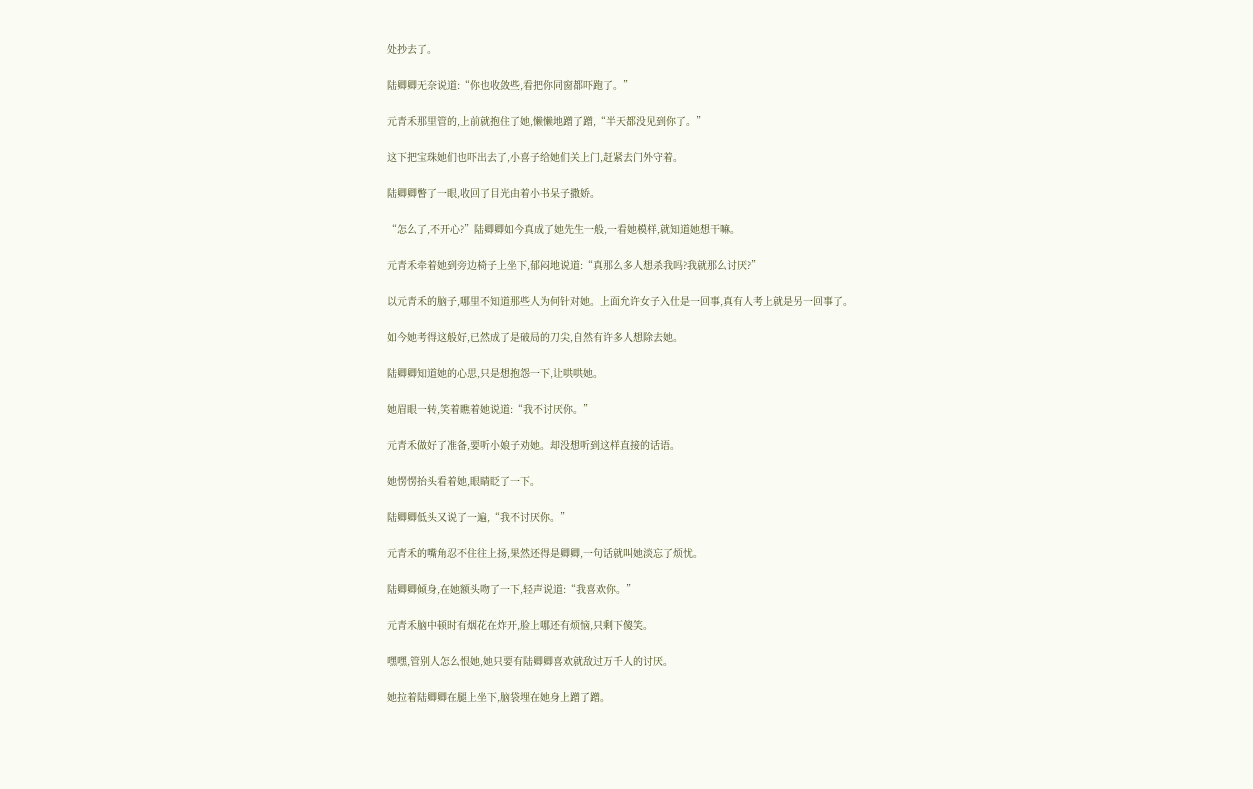处抄去了。

陆卿卿无奈说道:“你也收敛些,看把你同窗都吓跑了。”

元青禾那里管的,上前就抱住了她,懒懒地蹭了蹭,“半天都没见到你了。”

这下把宝珠她们也吓出去了,小喜子给她们关上门,赶紧去门外守着。

陆卿卿瞥了一眼,收回了目光由着小书呆子撒娇。

“怎么了,不开心?”陆卿卿如今真成了她先生一般,一看她模样,就知道她想干嘛。

元青禾牵着她到旁边椅子上坐下,郁闷地说道:“真那么多人想杀我吗?我就那么讨厌?”

以元青禾的脑子,哪里不知道那些人为何针对她。上面允许女子入仕是一回事,真有人考上就是另一回事了。

如今她考得这般好,已然成了是破局的刀尖,自然有许多人想除去她。

陆卿卿知道她的心思,只是想抱怨一下,让哄哄她。

她眉眼一转,笑着瞧着她说道:“我不讨厌你。”

元青禾做好了准备,要听小娘子劝她。却没想听到这样直接的话语。

她愣愣抬头看着她,眼睛眨了一下。

陆卿卿低头又说了一遍,“我不讨厌你。”

元青禾的嘴角忍不住往上扬,果然还得是卿卿,一句话就叫她淡忘了烦忧。

陆卿卿倾身,在她额头吻了一下,轻声说道:“我喜欢你。”

元青禾脑中顿时有烟花在炸开,脸上哪还有烦恼,只剩下傻笑。

嘿嘿,管别人怎么恨她,她只要有陆卿卿喜欢就敌过万千人的讨厌。

她拉着陆卿卿在腿上坐下,脑袋埋在她身上蹭了蹭。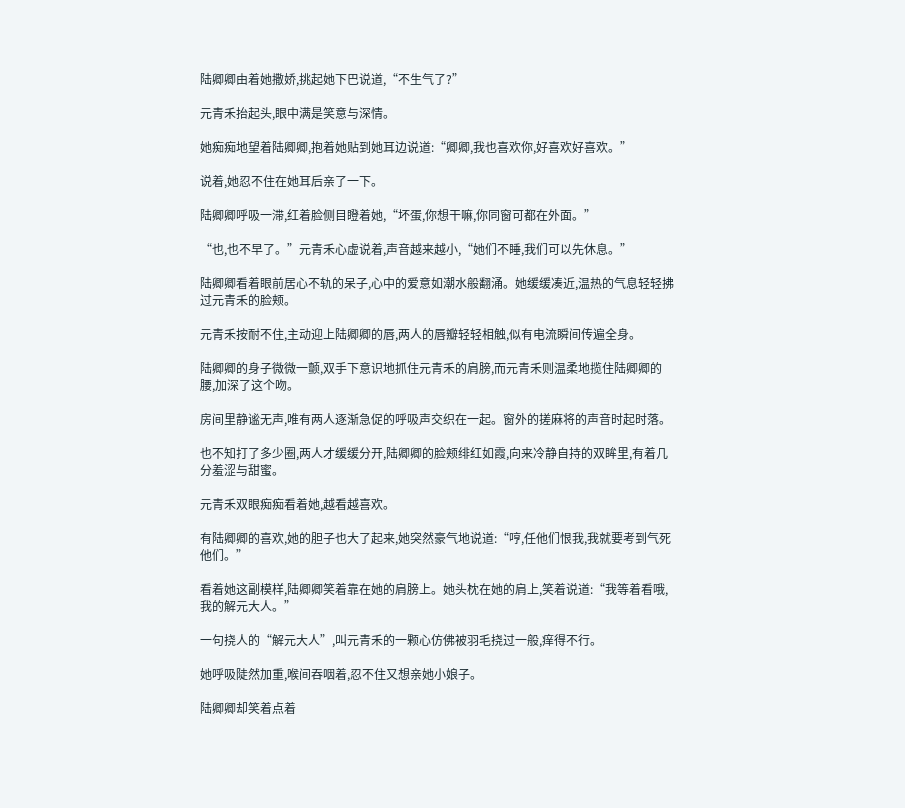陆卿卿由着她撒娇,挑起她下巴说道,“不生气了?”

元青禾抬起头,眼中满是笑意与深情。

她痴痴地望着陆卿卿,抱着她贴到她耳边说道:“卿卿,我也喜欢你,好喜欢好喜欢。”

说着,她忍不住在她耳后亲了一下。

陆卿卿呼吸一滞,红着脸侧目瞪着她,“坏蛋,你想干嘛,你同窗可都在外面。”

“也,也不早了。”元青禾心虚说着,声音越来越小,“她们不睡,我们可以先休息。”

陆卿卿看着眼前居心不轨的呆子,心中的爱意如潮水般翻涌。她缓缓凑近,温热的气息轻轻拂过元青禾的脸颊。

元青禾按耐不住,主动迎上陆卿卿的唇,两人的唇瓣轻轻相触,似有电流瞬间传遍全身。

陆卿卿的身子微微一颤,双手下意识地抓住元青禾的肩膀,而元青禾则温柔地揽住陆卿卿的腰,加深了这个吻。

房间里静谧无声,唯有两人逐渐急促的呼吸声交织在一起。窗外的搓麻将的声音时起时落。

也不知打了多少圈,两人才缓缓分开,陆卿卿的脸颊绯红如霞,向来冷静自持的双眸里,有着几分羞涩与甜蜜。

元青禾双眼痴痴看着她,越看越喜欢。

有陆卿卿的喜欢,她的胆子也大了起来,她突然豪气地说道:“哼,任他们恨我,我就要考到气死他们。”

看着她这副模样,陆卿卿笑着靠在她的肩膀上。她头枕在她的肩上,笑着说道:“我等着看哦,我的解元大人。”

一句挠人的“解元大人”,叫元青禾的一颗心仿佛被羽毛挠过一般,痒得不行。

她呼吸陡然加重,喉间吞咽着,忍不住又想亲她小娘子。

陆卿卿却笑着点着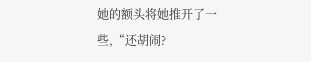她的额头将她推开了一些,“还胡闹?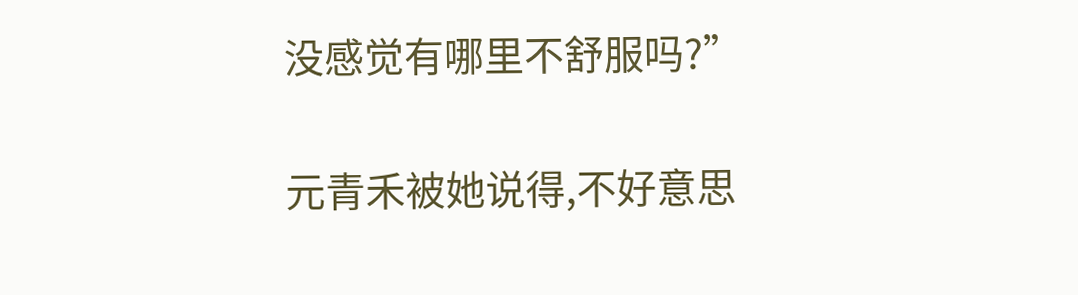没感觉有哪里不舒服吗?”

元青禾被她说得,不好意思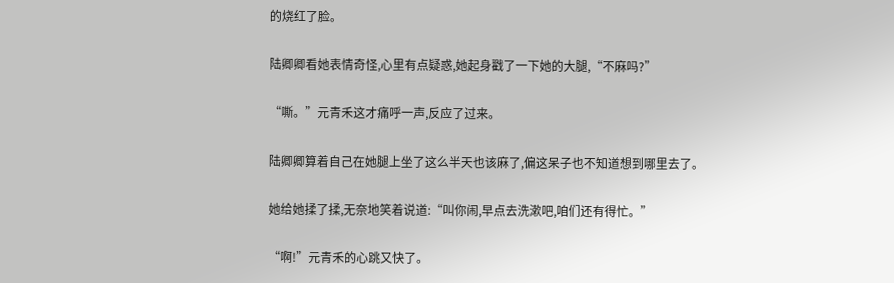的烧红了脸。

陆卿卿看她表情奇怪,心里有点疑惑,她起身戳了一下她的大腿,“不麻吗?”

“嘶。”元青禾这才痛呼一声,反应了过来。

陆卿卿算着自己在她腿上坐了这么半天也该麻了,偏这呆子也不知道想到哪里去了。

她给她揉了揉,无奈地笑着说道:“叫你闹,早点去洗漱吧,咱们还有得忙。”

“啊!”元青禾的心跳又快了。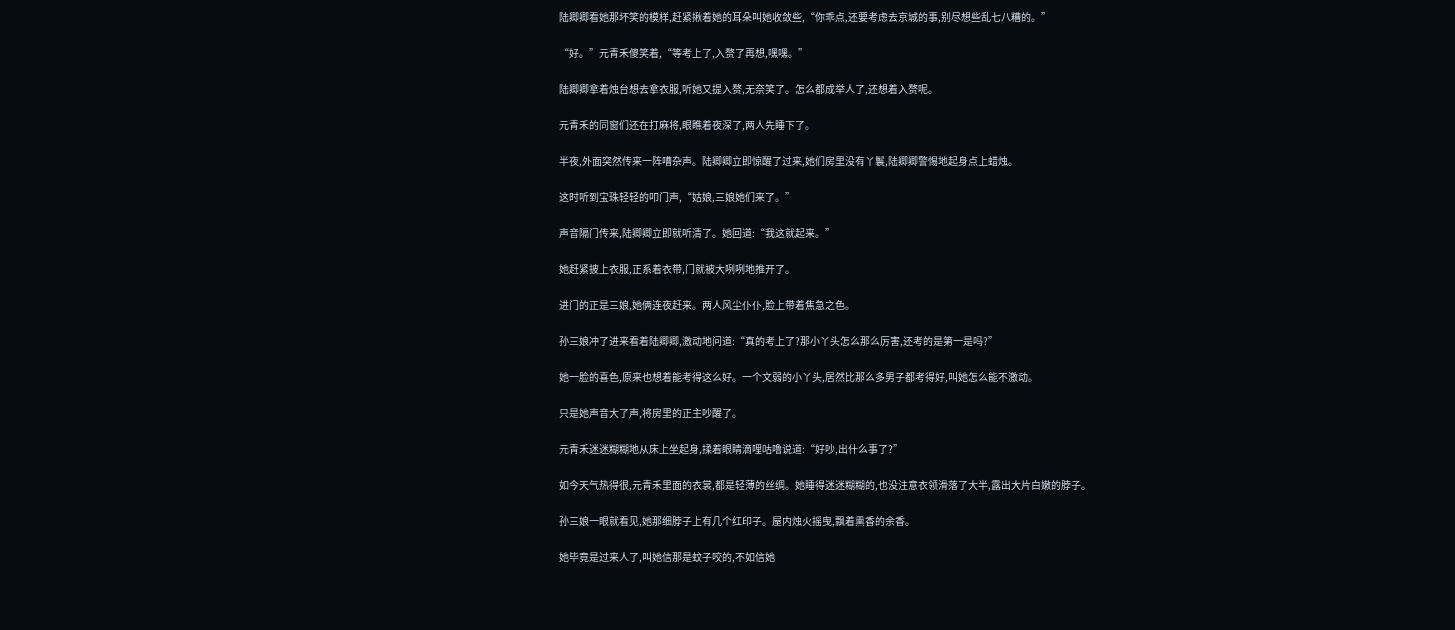陆卿卿看她那坏笑的模样,赶紧揪着她的耳朵叫她收敛些,“你乖点,还要考虑去京城的事,别尽想些乱七八糟的。”

“好。”元青禾傻笑着,“等考上了,入赘了再想,嘿嘿。”

陆卿卿拿着烛台想去拿衣服,听她又提入赘,无奈笑了。怎么都成举人了,还想着入赘呢。

元青禾的同窗们还在打麻将,眼瞧着夜深了,两人先睡下了。

半夜,外面突然传来一阵嘈杂声。陆卿卿立即惊醒了过来,她们房里没有丫鬟,陆卿卿警惕地起身点上蜡烛。

这时听到宝珠轻轻的叩门声,“姑娘,三娘她们来了。”

声音隔门传来,陆卿卿立即就听清了。她回道:“我这就起来。”

她赶紧披上衣服,正系着衣带,门就被大咧咧地推开了。

进门的正是三娘,她俩连夜赶来。两人风尘仆仆,脸上带着焦急之色。

孙三娘冲了进来看着陆卿卿,激动地问道:“真的考上了?那小丫头怎么那么厉害,还考的是第一是吗?”

她一脸的喜色,原来也想着能考得这么好。一个文弱的小丫头,居然比那么多男子都考得好,叫她怎么能不激动。

只是她声音大了声,将房里的正主吵醒了。

元青禾迷迷糊糊地从床上坐起身,揉着眼睛滴哩咕噜说道:“好吵,出什么事了?”

如今天气热得很,元青禾里面的衣裳,都是轻薄的丝绸。她睡得迷迷糊糊的,也没注意衣领滑落了大半,露出大片白嫩的脖子。

孙三娘一眼就看见,她那细脖子上有几个红印子。屋内烛火摇曳,飘着熏香的余香。

她毕竟是过来人了,叫她信那是蚊子咬的,不如信她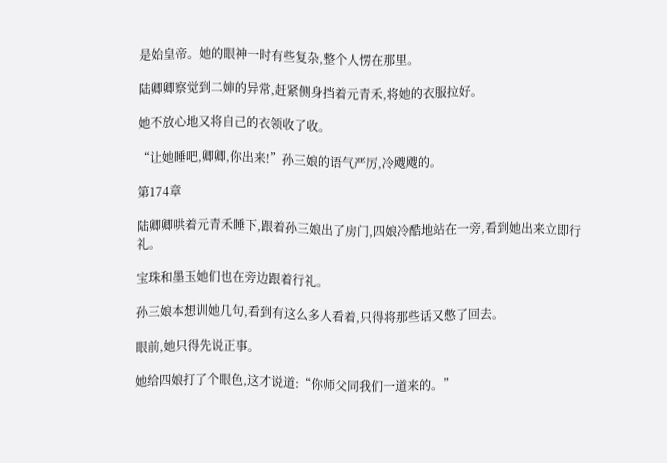是始皇帝。她的眼神一时有些复杂,整个人愣在那里。

陆卿卿察觉到二婶的异常,赶紧侧身挡着元青禾,将她的衣服拉好。

她不放心地又将自己的衣领收了收。

“让她睡吧,卿卿,你出来!”孙三娘的语气严厉,冷飕飕的。

第174章

陆卿卿哄着元青禾睡下,跟着孙三娘出了房门,四娘冷酷地站在一旁,看到她出来立即行礼。

宝珠和墨玉她们也在旁边跟着行礼。

孙三娘本想训她几句,看到有这么多人看着,只得将那些话又憋了回去。

眼前,她只得先说正事。

她给四娘打了个眼色,这才说道:“你师父同我们一道来的。”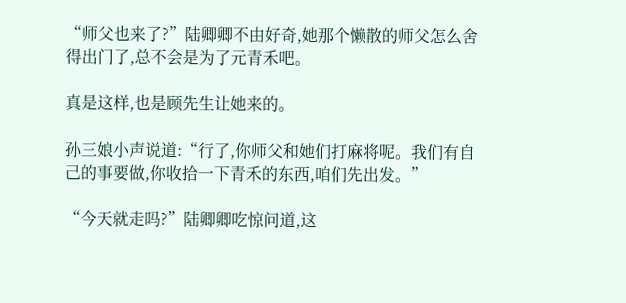“师父也来了?”陆卿卿不由好奇,她那个懒散的师父怎么舍得出门了,总不会是为了元青禾吧。

真是这样,也是顾先生让她来的。

孙三娘小声说道:“行了,你师父和她们打麻将呢。我们有自己的事要做,你收拾一下青禾的东西,咱们先出发。”

“今天就走吗?”陆卿卿吃惊问道,这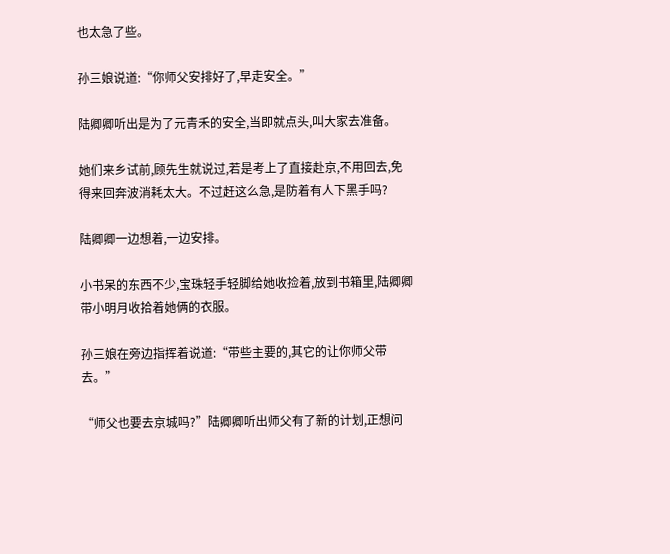也太急了些。

孙三娘说道:“你师父安排好了,早走安全。”

陆卿卿听出是为了元青禾的安全,当即就点头,叫大家去准备。

她们来乡试前,顾先生就说过,若是考上了直接赴京,不用回去,免得来回奔波消耗太大。不过赶这么急,是防着有人下黑手吗?

陆卿卿一边想着,一边安排。

小书呆的东西不少,宝珠轻手轻脚给她收捡着,放到书箱里,陆卿卿带小明月收拾着她俩的衣服。

孙三娘在旁边指挥着说道:“带些主要的,其它的让你师父带去。”

“师父也要去京城吗?”陆卿卿听出师父有了新的计划,正想问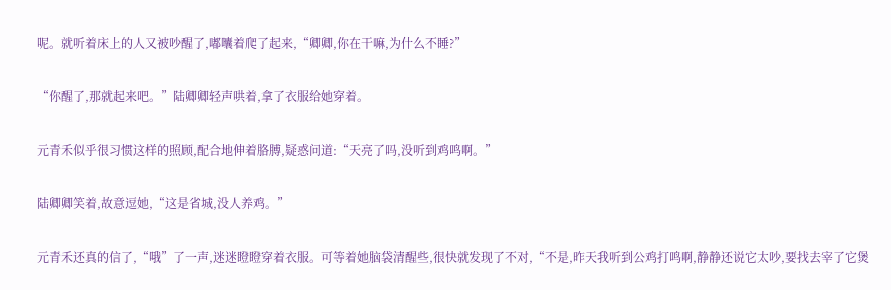呢。就听着床上的人又被吵醒了,嘟囔着爬了起来,“卿卿,你在干嘛,为什么不睡?”

“你醒了,那就起来吧。”陆卿卿轻声哄着,拿了衣服给她穿着。

元青禾似乎很习惯这样的照顾,配合地伸着胳膊,疑惑问道:“天亮了吗,没听到鸡鸣啊。”

陆卿卿笑着,故意逗她,“这是省城,没人养鸡。”

元青禾还真的信了,“哦”了一声,迷迷瞪瞪穿着衣服。可等着她脑袋清醒些,很快就发现了不对,“不是,昨天我听到公鸡打鸣啊,静静还说它太吵,要找去宰了它煲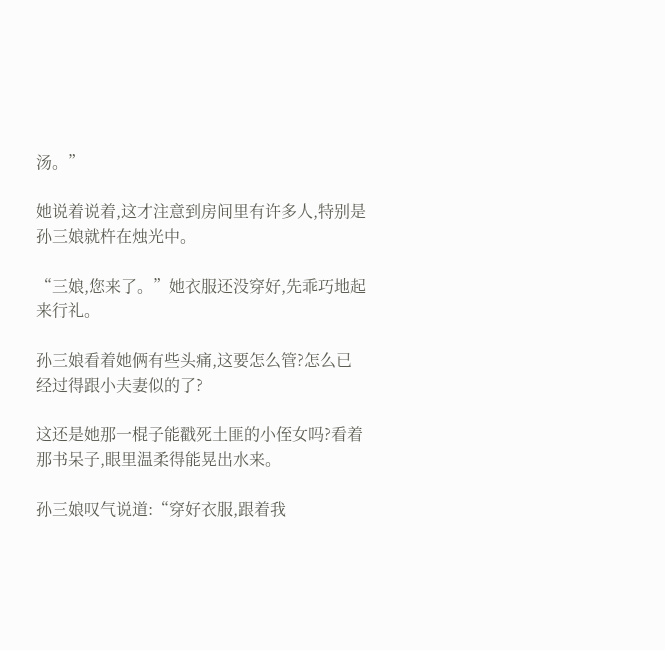汤。”

她说着说着,这才注意到房间里有许多人,特别是孙三娘就杵在烛光中。

“三娘,您来了。”她衣服还没穿好,先乖巧地起来行礼。

孙三娘看着她俩有些头痛,这要怎么管?怎么已经过得跟小夫妻似的了?

这还是她那一棍子能戳死土匪的小侄女吗?看着那书呆子,眼里温柔得能晃出水来。

孙三娘叹气说道:“穿好衣服,跟着我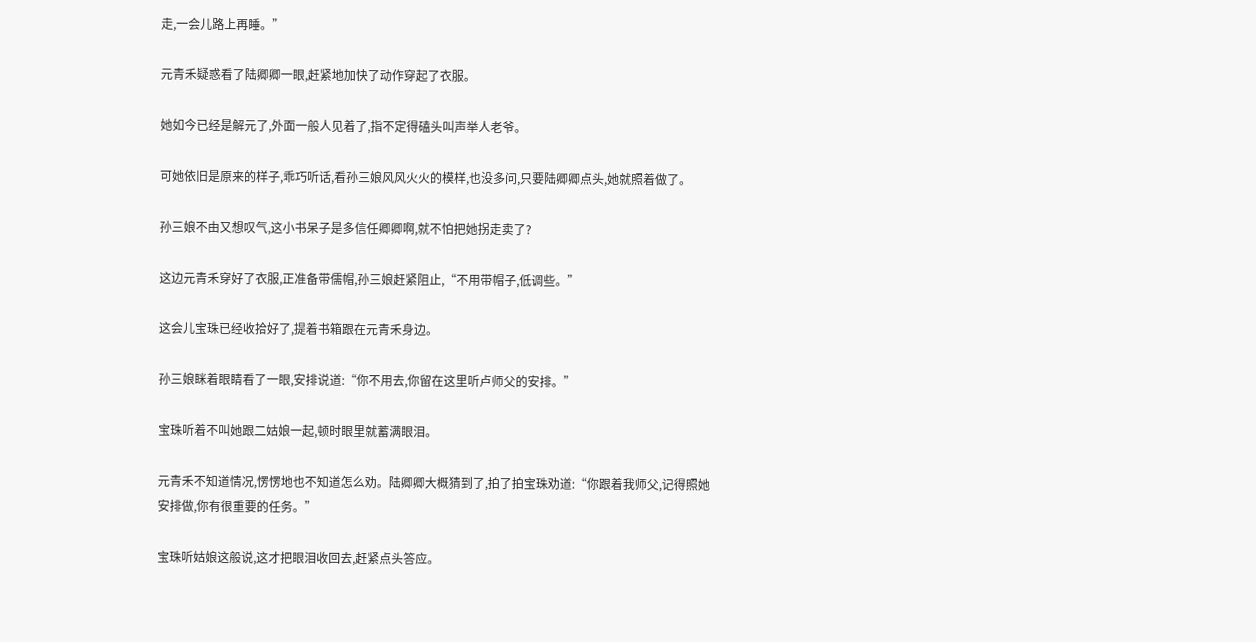走,一会儿路上再睡。”

元青禾疑惑看了陆卿卿一眼,赶紧地加快了动作穿起了衣服。

她如今已经是解元了,外面一般人见着了,指不定得磕头叫声举人老爷。

可她依旧是原来的样子,乖巧听话,看孙三娘风风火火的模样,也没多问,只要陆卿卿点头,她就照着做了。

孙三娘不由又想叹气,这小书呆子是多信任卿卿啊,就不怕把她拐走卖了?

这边元青禾穿好了衣服,正准备带儒帽,孙三娘赶紧阻止,“不用带帽子,低调些。”

这会儿宝珠已经收拾好了,提着书箱跟在元青禾身边。

孙三娘眯着眼睛看了一眼,安排说道:“你不用去,你留在这里听卢师父的安排。”

宝珠听着不叫她跟二姑娘一起,顿时眼里就蓄满眼泪。

元青禾不知道情况,愣愣地也不知道怎么劝。陆卿卿大概猜到了,拍了拍宝珠劝道:“你跟着我师父,记得照她安排做,你有很重要的任务。”

宝珠听姑娘这般说,这才把眼泪收回去,赶紧点头答应。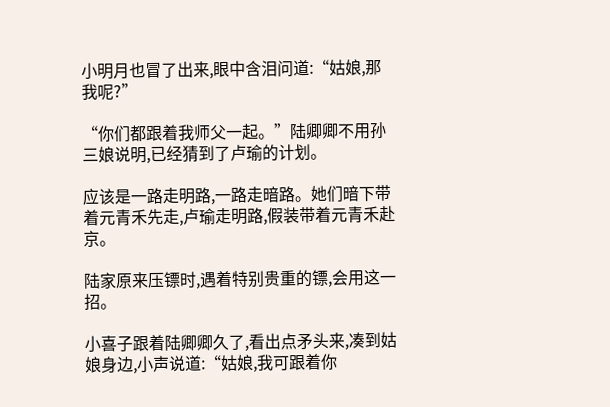小明月也冒了出来,眼中含泪问道:“姑娘,那我呢?”

“你们都跟着我师父一起。”陆卿卿不用孙三娘说明,已经猜到了卢瑜的计划。

应该是一路走明路,一路走暗路。她们暗下带着元青禾先走,卢瑜走明路,假装带着元青禾赴京。

陆家原来压镖时,遇着特别贵重的镖,会用这一招。

小喜子跟着陆卿卿久了,看出点矛头来,凑到姑娘身边,小声说道:“姑娘,我可跟着你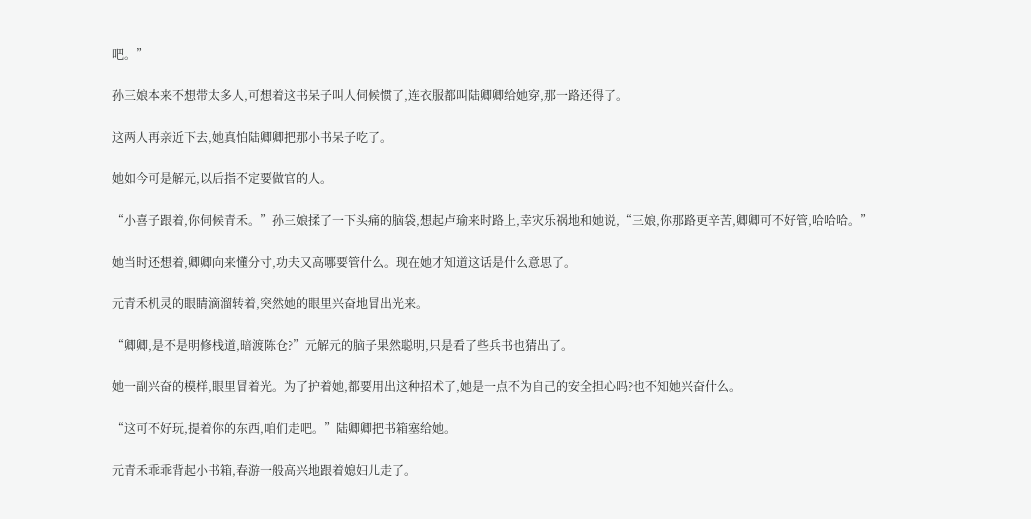吧。”

孙三娘本来不想带太多人,可想着这书呆子叫人伺候惯了,连衣服都叫陆卿卿给她穿,那一路还得了。

这两人再亲近下去,她真怕陆卿卿把那小书呆子吃了。

她如今可是解元,以后指不定要做官的人。

“小喜子跟着,你伺候青禾。”孙三娘揉了一下头痛的脑袋,想起卢瑜来时路上,幸灾乐祸地和她说,“三娘,你那路更辛苦,卿卿可不好管,哈哈哈。”

她当时还想着,卿卿向来懂分寸,功夫又高哪要管什么。现在她才知道这话是什么意思了。

元青禾机灵的眼睛滴溜转着,突然她的眼里兴奋地冒出光来。

“卿卿,是不是明修栈道,暗渡陈仓?”元解元的脑子果然聪明,只是看了些兵书也猜出了。

她一副兴奋的模样,眼里冒着光。为了护着她,都要用出这种招术了,她是一点不为自己的安全担心吗?也不知她兴奋什么。

“这可不好玩,提着你的东西,咱们走吧。”陆卿卿把书箱塞给她。

元青禾乖乖背起小书箱,春游一般高兴地跟着媳妇儿走了。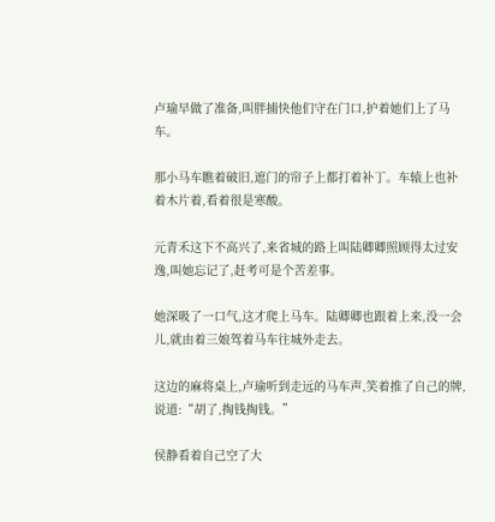卢瑜早做了准备,叫胖捕快他们守在门口,护着她们上了马车。

那小马车瞧着破旧,遮门的帘子上都打着补丁。车辕上也补着木片着,看着很是寒酸。

元青禾这下不高兴了,来省城的路上叫陆卿卿照顾得太过安逸,叫她忘记了,赶考可是个苦差事。

她深吸了一口气,这才爬上马车。陆卿卿也跟着上来,没一会儿,就由着三娘驾着马车往城外走去。

这边的麻将桌上,卢瑜听到走远的马车声,笑着推了自己的牌,说道:“胡了,掏钱掏钱。”

侯静看着自己空了大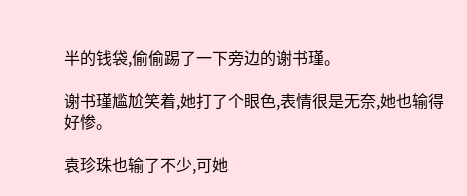半的钱袋,偷偷踢了一下旁边的谢书瑾。

谢书瑾尴尬笑着,她打了个眼色,表情很是无奈,她也输得好惨。

袁珍珠也输了不少,可她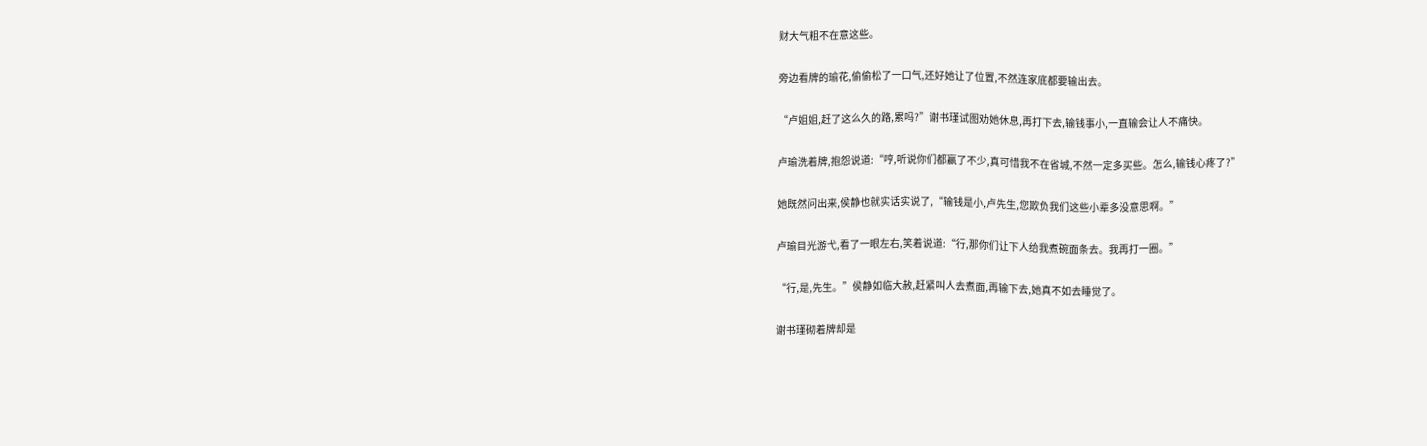财大气粗不在意这些。

旁边看牌的瑜花,偷偷松了一口气,还好她让了位置,不然连家底都要输出去。

“卢姐姐,赶了这么久的路,累吗?”谢书瑾试图劝她休息,再打下去,输钱事小,一直输会让人不痛快。

卢瑜洗着牌,抱怨说道:“哼,听说你们都赢了不少,真可惜我不在省城,不然一定多买些。怎么,输钱心疼了?”

她既然问出来,侯静也就实话实说了,“输钱是小,卢先生,您欺负我们这些小辈多没意思啊。”

卢瑜目光游弋,看了一眼左右,笑着说道:“行,那你们让下人给我煮碗面条去。我再打一圈。”

“行,是,先生。”侯静如临大赦,赶紧叫人去煮面,再输下去,她真不如去睡觉了。

谢书瑾砌着牌却是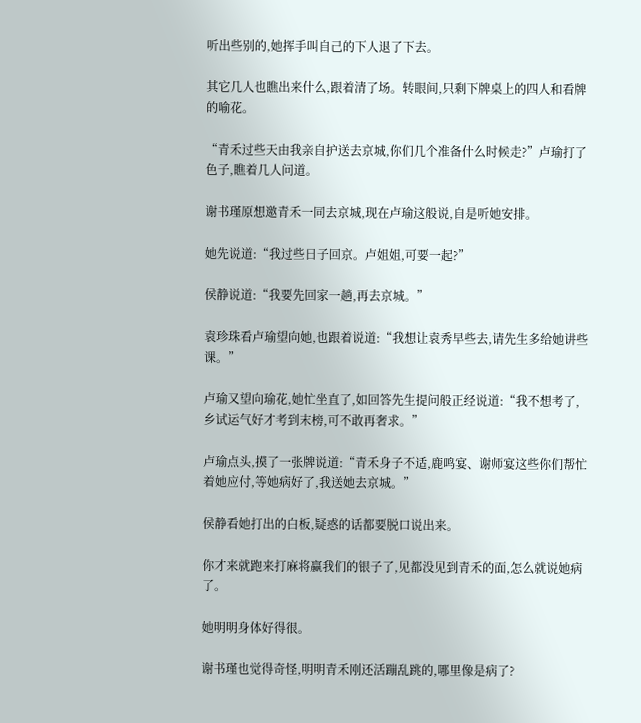听出些别的,她挥手叫自己的下人退了下去。

其它几人也瞧出来什么,跟着清了场。转眼间,只剩下牌桌上的四人和看牌的喻花。

“青禾过些天由我亲自护送去京城,你们几个准备什么时候走?”卢瑜打了色子,瞧着几人问道。

谢书瑾原想邀青禾一同去京城,现在卢瑜这般说,自是听她安排。

她先说道:“我过些日子回京。卢姐姐,可要一起?”

侯静说道:“我要先回家一趟,再去京城。”

袁珍珠看卢瑜望向她,也跟着说道:“我想让袁秀早些去,请先生多给她讲些课。”

卢瑜又望向瑜花,她忙坐直了,如回答先生提问般正经说道:“我不想考了,乡试运气好才考到末榜,可不敢再奢求。”

卢瑜点头,摸了一张牌说道:“青禾身子不适,鹿鸣宴、谢师宴这些你们帮忙着她应付,等她病好了,我送她去京城。”

侯静看她打出的白板,疑惑的话都要脱口说出来。

你才来就跑来打麻将赢我们的银子了,见都没见到青禾的面,怎么就说她病了。

她明明身体好得很。

谢书瑾也觉得奇怪,明明青禾刚还活蹦乱跳的,哪里像是病了?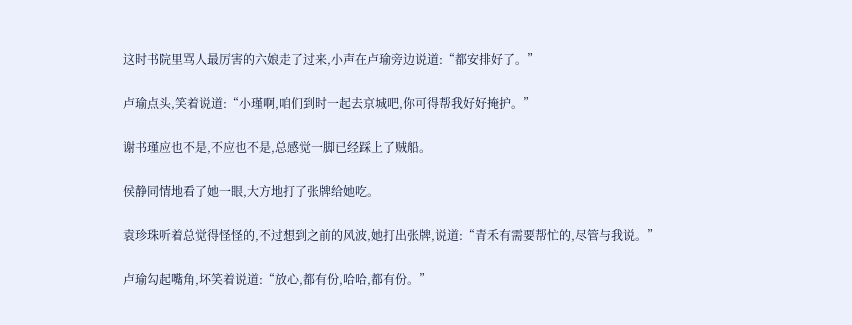这时书院里骂人最厉害的六娘走了过来,小声在卢瑜旁边说道:“都安排好了。”

卢瑜点头,笑着说道:“小瑾啊,咱们到时一起去京城吧,你可得帮我好好掩护。”

谢书瑾应也不是,不应也不是,总感觉一脚已经踩上了贼船。

侯静同情地看了她一眼,大方地打了张牌给她吃。

袁珍珠听着总觉得怪怪的,不过想到之前的风波,她打出张牌,说道:“青禾有需要帮忙的,尽管与我说。”

卢瑜勾起嘴角,坏笑着说道:“放心,都有份,哈哈,都有份。”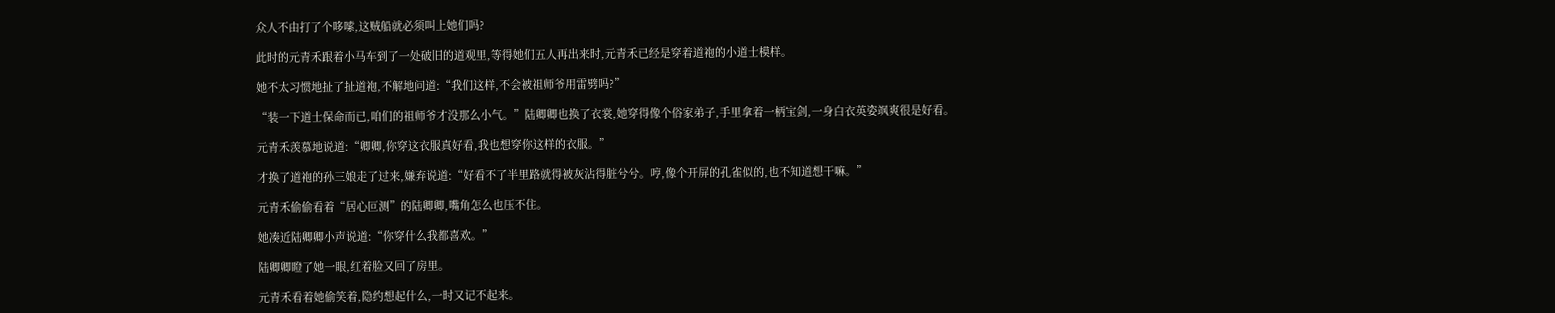众人不由打了个哆嗦,这贼船就必须叫上她们吗?

此时的元青禾跟着小马车到了一处破旧的道观里,等得她们五人再出来时,元青禾已经是穿着道袍的小道士模样。

她不太习惯地扯了扯道袍,不解地问道:“我们这样,不会被祖师爷用雷劈吗?”

“装一下道士保命而已,咱们的祖师爷才没那么小气。”陆卿卿也换了衣裳,她穿得像个俗家弟子,手里拿着一柄宝剑,一身白衣英姿飒爽很是好看。

元青禾羡慕地说道:“卿卿,你穿这衣服真好看,我也想穿你这样的衣服。”

才换了道袍的孙三娘走了过来,嫌弃说道:“好看不了半里路就得被灰沾得脏兮兮。哼,像个开屏的孔雀似的,也不知道想干嘛。”

元青禾偷偷看着“居心叵测”的陆卿卿,嘴角怎么也压不住。

她凑近陆卿卿小声说道:“你穿什么我都喜欢。”

陆卿卿瞪了她一眼,红着脸又回了房里。

元青禾看着她偷笑着,隐约想起什么,一时又记不起来。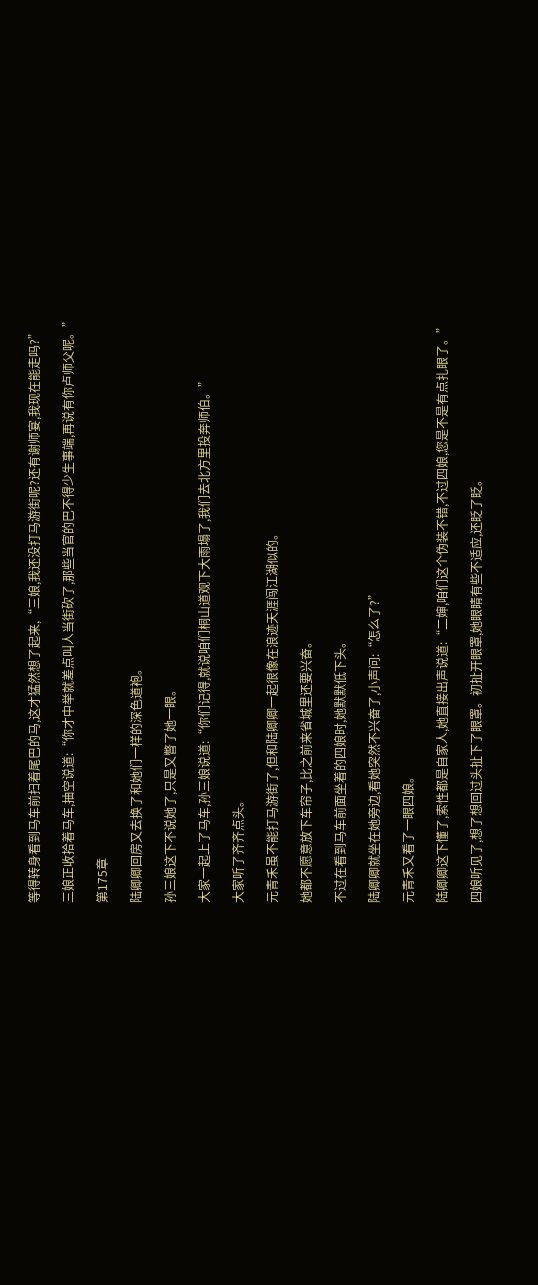等得转身看到马车前扫着尾巴的马,这才猛然想了起来,“三娘,我还没打马游街呢?还有谢师宴,我现在能走吗?”

三娘正收拾着马车,抽空说道:“你才中举就差点叫人当街砍了,那些当官的巴不得少生事端,再说有你卢师父呢。”

第175章

陆卿卿回房又去换了和她们一样的深色道袍。

孙三娘这下不说她了,只是又瞥了她一眼。

大家一起上了马车,孙三娘说道:“你们记得,就说咱们桐山道观下大雨塌了,我们去北方里投奔师伯。”

大家听了齐齐点头。

元青禾虽不能打马游街了,但和陆卿卿一起很像在浪迹天涯闯江湖似的。

她都不愿意放下车帘子,比之前来省城里还要兴奋。

不过在看到马车前面坐着的四娘时,她默默低下头。

陆卿卿就坐在她旁边,看她突然不兴奋了,小声问:“怎么了?”

元青禾又看了一眼四娘。

陆卿卿这下懂了,索性都是自家人,她直接出声说道:“二婶,咱们这个伪装不错,不过四娘,您是不是有点扎眼了。”

四娘听见了,想了想回过头扯下了眼罩。初扯开眼罩,她眼睛有些不适应,还眨了眨。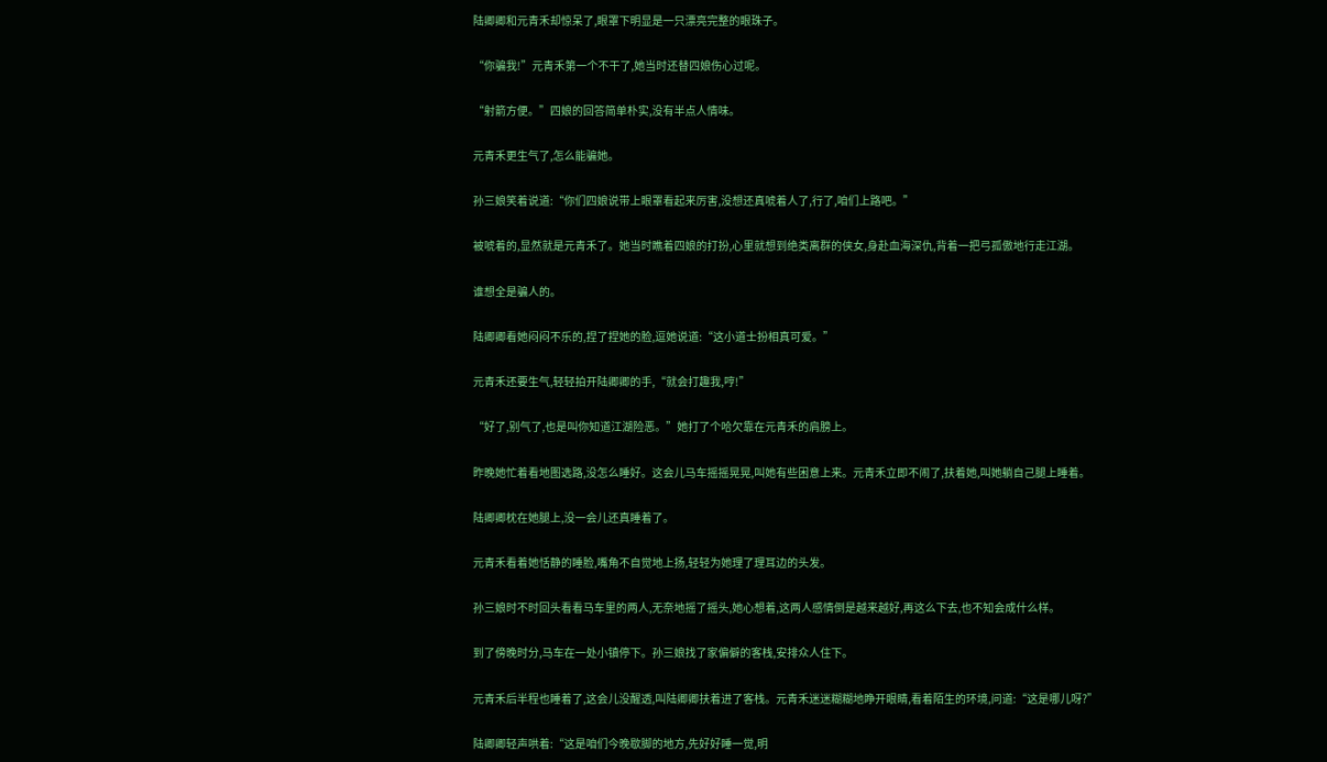陆卿卿和元青禾却惊呆了,眼罩下明显是一只漂亮完整的眼珠子。

“你骗我!”元青禾第一个不干了,她当时还替四娘伤心过呢。

“射箭方便。”四娘的回答简单朴实,没有半点人情味。

元青禾更生气了,怎么能骗她。

孙三娘笑着说道:“你们四娘说带上眼罩看起来厉害,没想还真唬着人了,行了,咱们上路吧。”

被唬着的,显然就是元青禾了。她当时瞧着四娘的打扮,心里就想到绝类离群的侠女,身赴血海深仇,背着一把弓孤傲地行走江湖。

谁想全是骗人的。

陆卿卿看她闷闷不乐的,捏了捏她的脸,逗她说道:“这小道士扮相真可爱。”

元青禾还要生气,轻轻拍开陆卿卿的手,“就会打趣我,哼!”

“好了,别气了,也是叫你知道江湖险恶。”她打了个哈欠靠在元青禾的肩膀上。

昨晚她忙着看地图选路,没怎么睡好。这会儿马车摇摇晃晃,叫她有些困意上来。元青禾立即不闹了,扶着她,叫她躺自己腿上睡着。

陆卿卿枕在她腿上,没一会儿还真睡着了。

元青禾看着她恬静的睡脸,嘴角不自觉地上扬,轻轻为她理了理耳边的头发。

孙三娘时不时回头看看马车里的两人,无奈地摇了摇头,她心想着,这两人感情倒是越来越好,再这么下去,也不知会成什么样。

到了傍晚时分,马车在一处小镇停下。孙三娘找了家偏僻的客栈,安排众人住下。

元青禾后半程也睡着了,这会儿没醒透,叫陆卿卿扶着进了客栈。元青禾迷迷糊糊地睁开眼睛,看着陌生的环境,问道:“这是哪儿呀?”

陆卿卿轻声哄着:“这是咱们今晚歇脚的地方,先好好睡一觉,明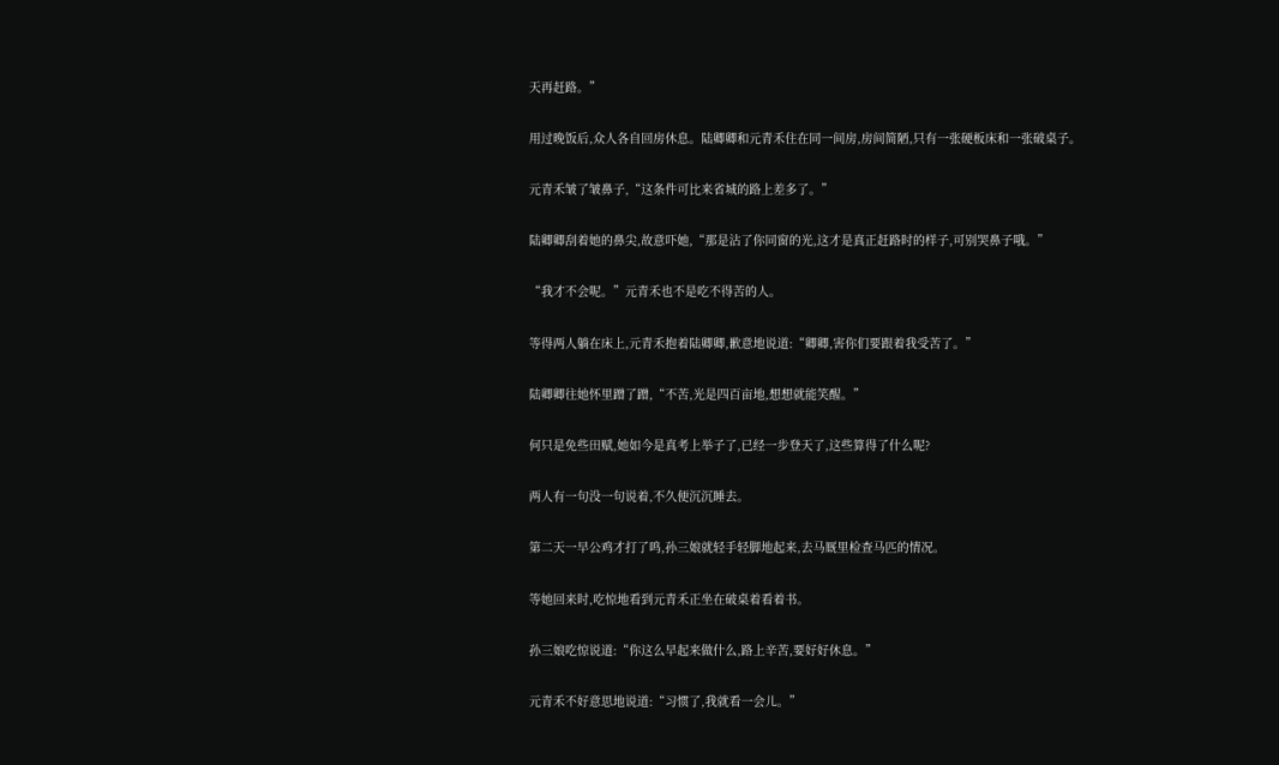天再赶路。”

用过晚饭后,众人各自回房休息。陆卿卿和元青禾住在同一间房,房间简陋,只有一张硬板床和一张破桌子。

元青禾皱了皱鼻子,“这条件可比来省城的路上差多了。”

陆卿卿刮着她的鼻尖,故意吓她,“那是沾了你同窗的光,这才是真正赶路时的样子,可别哭鼻子哦。”

“我才不会呢。”元青禾也不是吃不得苦的人。

等得两人躺在床上,元青禾抱着陆卿卿,歉意地说道:“卿卿,害你们要跟着我受苦了。”

陆卿卿往她怀里蹭了蹭,“不苦,光是四百亩地,想想就能笑醒。”

何只是免些田赋,她如今是真考上举子了,已经一步登天了,这些算得了什么呢?

两人有一句没一句说着,不久便沉沉睡去。

第二天一早公鸡才打了鸣,孙三娘就轻手轻脚地起来,去马厩里检查马匹的情况。

等她回来时,吃惊地看到元青禾正坐在破桌着看着书。

孙三娘吃惊说道:“你这么早起来做什么,路上辛苦,要好好休息。”

元青禾不好意思地说道:“习惯了,我就看一会儿。”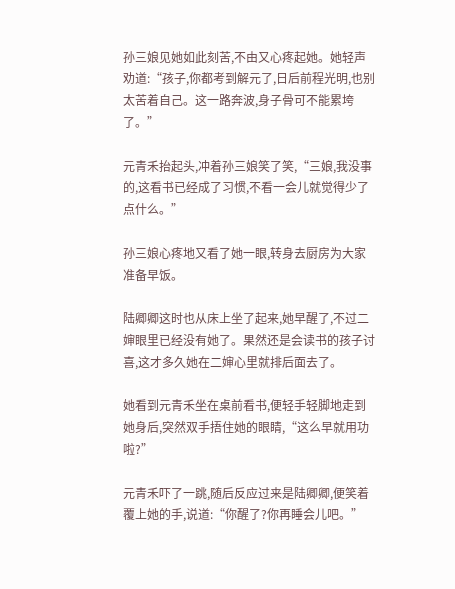孙三娘见她如此刻苦,不由又心疼起她。她轻声劝道:“孩子,你都考到解元了,日后前程光明,也别太苦着自己。这一路奔波,身子骨可不能累垮了。”

元青禾抬起头,冲着孙三娘笑了笑,“三娘,我没事的,这看书已经成了习惯,不看一会儿就觉得少了点什么。”

孙三娘心疼地又看了她一眼,转身去厨房为大家准备早饭。

陆卿卿这时也从床上坐了起来,她早醒了,不过二婶眼里已经没有她了。果然还是会读书的孩子讨喜,这才多久她在二婶心里就排后面去了。

她看到元青禾坐在桌前看书,便轻手轻脚地走到她身后,突然双手捂住她的眼睛,“这么早就用功啦?”

元青禾吓了一跳,随后反应过来是陆卿卿,便笑着覆上她的手,说道:“你醒了?你再睡会儿吧。”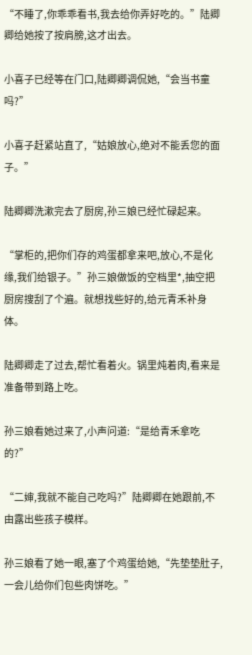“不睡了,你乖乖看书,我去给你弄好吃的。”陆卿卿给她按了按肩膀,这才出去。

小喜子已经等在门口,陆卿卿调侃她,“会当书童吗?”

小喜子赶紧站直了,“姑娘放心,绝对不能丢您的面子。”

陆卿卿洗漱完去了厨房,孙三娘已经忙碌起来。

“掌柜的,把你们存的鸡蛋都拿来吧,放心,不是化缘,我们给银子。”孙三娘做饭的空档里*,抽空把厨房搜刮了个遍。就想找些好的,给元青禾补身体。

陆卿卿走了过去,帮忙看着火。锅里炖着肉,看来是准备带到路上吃。

孙三娘看她过来了,小声问道:“是给青禾拿吃的?”

“二婶,我就不能自己吃吗?”陆卿卿在她跟前,不由露出些孩子模样。

孙三娘看了她一眼,塞了个鸡蛋给她,“先垫垫肚子,一会儿给你们包些肉饼吃。”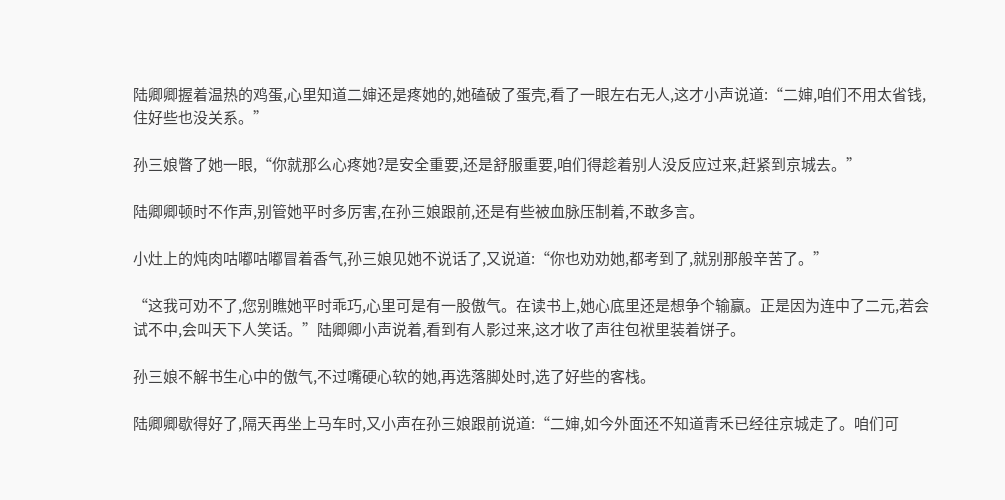陆卿卿握着温热的鸡蛋,心里知道二婶还是疼她的,她磕破了蛋壳,看了一眼左右无人,这才小声说道:“二婶,咱们不用太省钱,住好些也没关系。”

孙三娘瞥了她一眼,“你就那么心疼她?是安全重要,还是舒服重要,咱们得趁着别人没反应过来,赶紧到京城去。”

陆卿卿顿时不作声,别管她平时多厉害,在孙三娘跟前,还是有些被血脉压制着,不敢多言。

小灶上的炖肉咕嘟咕嘟冒着香气,孙三娘见她不说话了,又说道:“你也劝劝她,都考到了,就别那般辛苦了。”

“这我可劝不了,您别瞧她平时乖巧,心里可是有一股傲气。在读书上,她心底里还是想争个输赢。正是因为连中了二元,若会试不中,会叫天下人笑话。”陆卿卿小声说着,看到有人影过来,这才收了声往包袱里装着饼子。

孙三娘不解书生心中的傲气,不过嘴硬心软的她,再选落脚处时,选了好些的客栈。

陆卿卿歇得好了,隔天再坐上马车时,又小声在孙三娘跟前说道:“二婶,如今外面还不知道青禾已经往京城走了。咱们可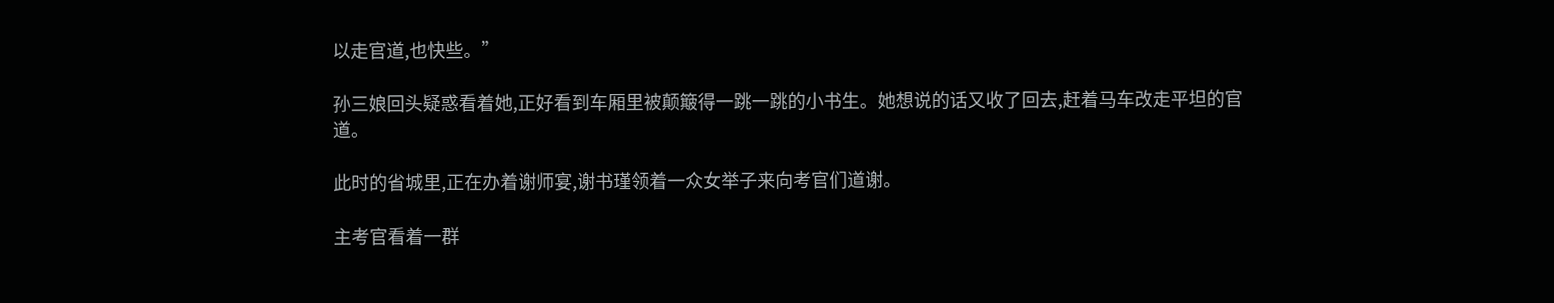以走官道,也快些。”

孙三娘回头疑惑看着她,正好看到车厢里被颠簸得一跳一跳的小书生。她想说的话又收了回去,赶着马车改走平坦的官道。

此时的省城里,正在办着谢师宴,谢书瑾领着一众女举子来向考官们道谢。

主考官看着一群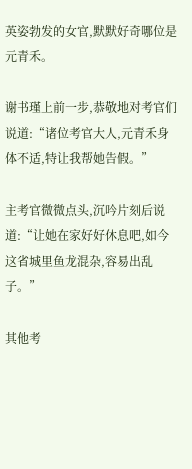英姿勃发的女官,默默好奇哪位是元青禾。

谢书瑾上前一步,恭敬地对考官们说道:“诸位考官大人,元青禾身体不适,特让我帮她告假。”

主考官微微点头,沉吟片刻后说道:“让她在家好好休息吧,如今这省城里鱼龙混杂,容易出乱子。”

其他考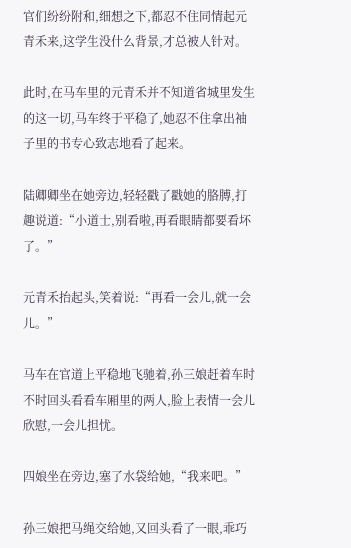官们纷纷附和,细想之下,都忍不住同情起元青禾来,这学生没什么背景,才总被人针对。

此时,在马车里的元青禾并不知道省城里发生的这一切,马车终于平稳了,她忍不住拿出袖子里的书专心致志地看了起来。

陆卿卿坐在她旁边,轻轻戳了戳她的胳膊,打趣说道:“小道士,别看啦,再看眼睛都要看坏了。”

元青禾抬起头,笑着说:“再看一会儿,就一会儿。”

马车在官道上平稳地飞驰着,孙三娘赶着车时不时回头看看车厢里的两人,脸上表情一会儿欣慰,一会儿担忧。

四娘坐在旁边,塞了水袋给她,“我来吧。”

孙三娘把马绳交给她,又回头看了一眼,乖巧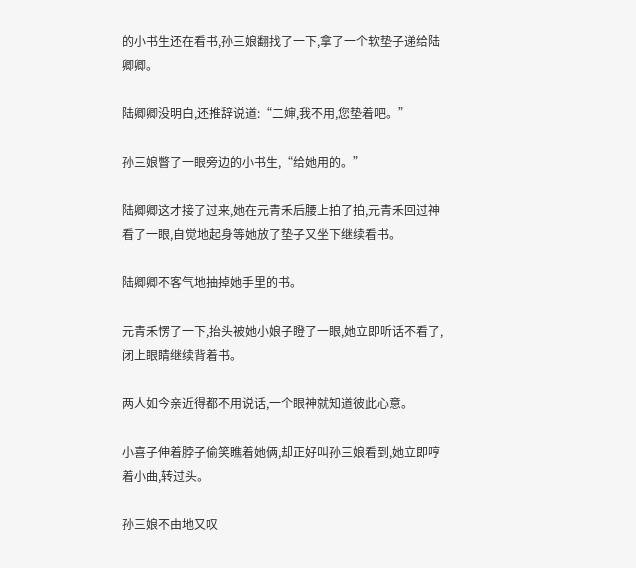的小书生还在看书,孙三娘翻找了一下,拿了一个软垫子递给陆卿卿。

陆卿卿没明白,还推辞说道:“二婶,我不用,您垫着吧。”

孙三娘瞥了一眼旁边的小书生,“给她用的。”

陆卿卿这才接了过来,她在元青禾后腰上拍了拍,元青禾回过神看了一眼,自觉地起身等她放了垫子又坐下继续看书。

陆卿卿不客气地抽掉她手里的书。

元青禾愣了一下,抬头被她小娘子瞪了一眼,她立即听话不看了,闭上眼睛继续背着书。

两人如今亲近得都不用说话,一个眼神就知道彼此心意。

小喜子伸着脖子偷笑瞧着她俩,却正好叫孙三娘看到,她立即哼着小曲,转过头。

孙三娘不由地又叹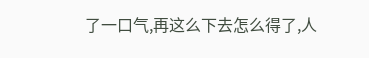了一口气,再这么下去怎么得了,人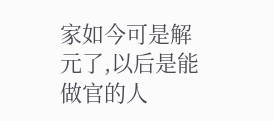家如今可是解元了,以后是能做官的人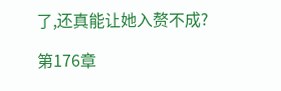了,还真能让她入赘不成?

第176章